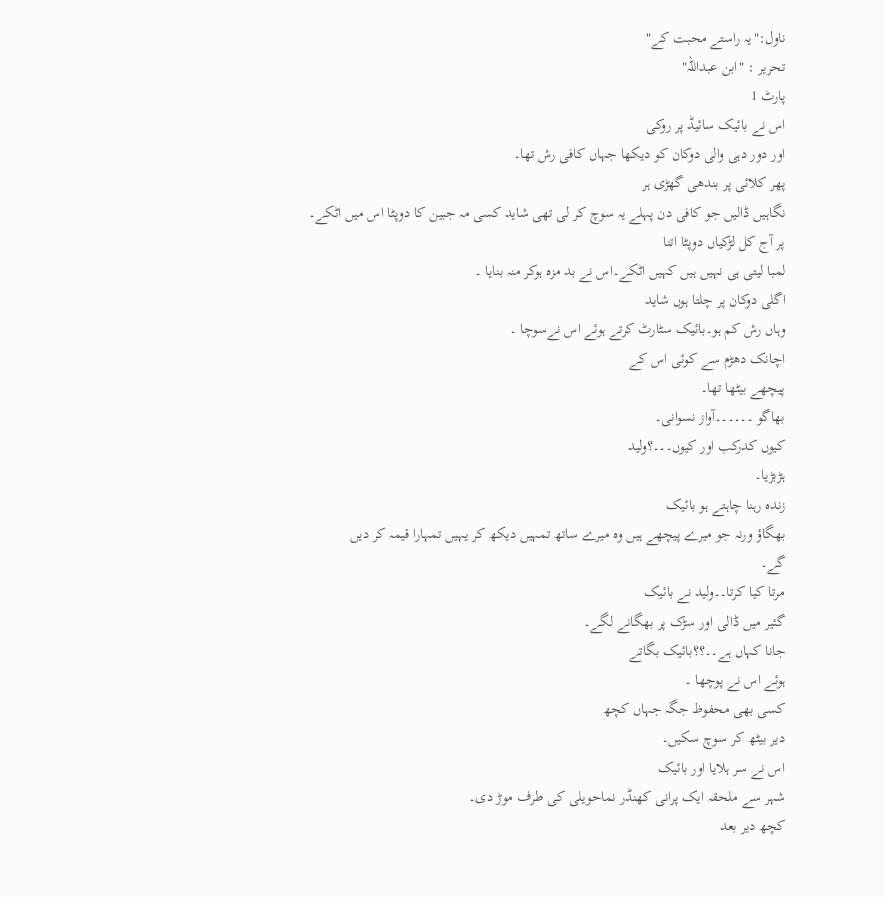ناول:"یہ راستے محبت کے"
تحریر : "ابن عبداللہ"
پارٹ 1
اس نے بائیک سائیڈ پر روکی
اور دور دہی والی دوکان کو دیکھا جہاں کافی رش تھا۔
پھر کلائی پر بندھی گھڑی ہر
نگاہیں ڈالیں جو کافی دن پہلے یہ سوچ کر لی تھی شاید کسی مہ جبین کا دوپٹا اس میں اٹکے۔
پر آج کل لڑکیاں دوپٹا اتنا
لمبا لیتی ہی نہیں ہیں کہیں اٹکے۔اس نے بد مزہ ہوکر منہ بنایا ۔
اگلی دوکان پر چلتا ہوں شاید
وہاں رش کم ہو۔بائیک سٹارٹ کرتے ہوئے اس نےسوچا ۔
اچانک دھڑم سے کوئی اس کے
پیچھے بیٹھا تھا۔
بھاگو ۔۔۔۔۔۔آواز نسوانی۔
کیوں کدرکب اور کیوں۔۔۔؟ولید
ہڑبڑیا۔
زندہ رہنا چاہتے ہو بائیک
بھگاؤ ورنہ جو میرے پیچھے ہیں وہ میرے ساتھ تمہیں دیکھ کر یہیں تمہارا قیمہ کر دیں
گے۔
مرتا کیا کرتا۔۔ولید نے بائیک
گئیر میں ڈالی اور سڑک پر بھگانے لگے۔
جانا کہاں ہے۔۔؟؟بائیک بگاتے
ہوئے اس نے پوچھا ۔
کسی بھی محفوظ جگہ جہاں کچھ
دیر بیٹھ کر سوچ سکیں۔
اس نے سر ہلایا اور بائیک
شہر سے ملحقہ ایک پرانی کھنڈر نماحویلی کی طرف موڑ دی۔
کچھ دیر بعد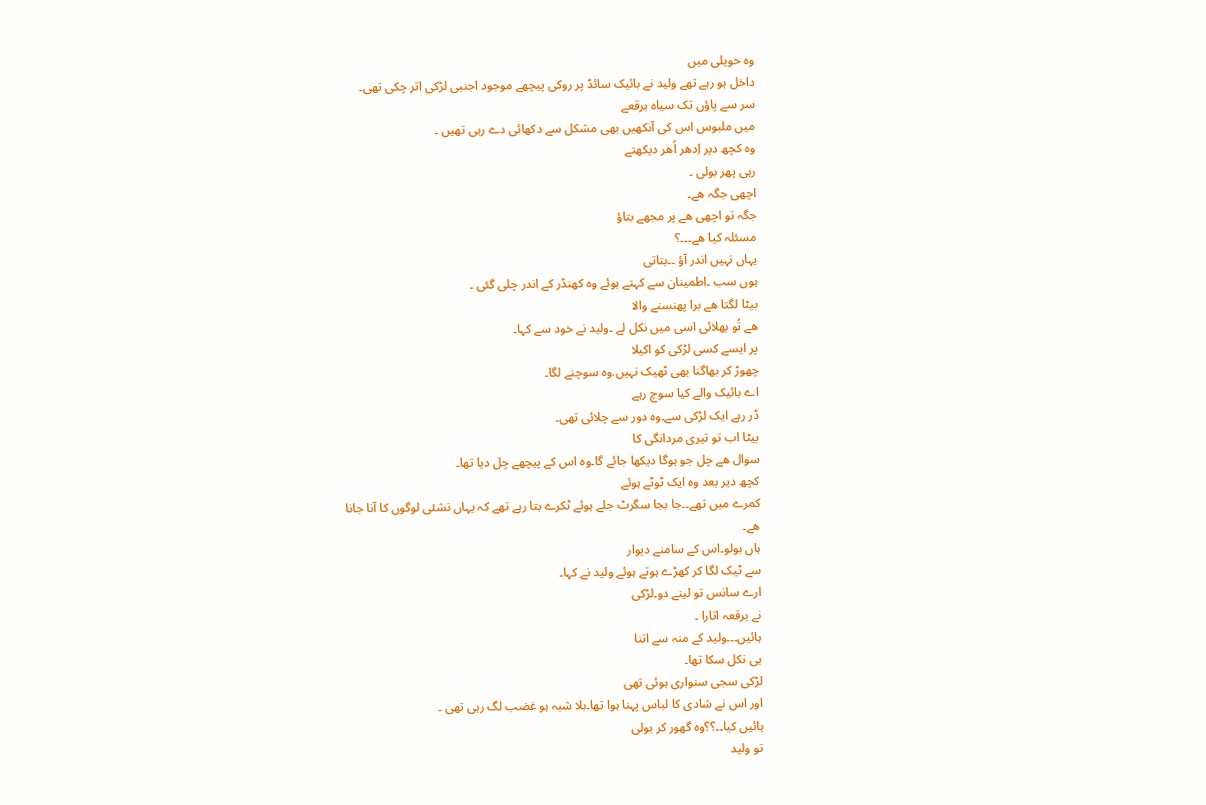وہ حویلی میں
داخل ہو رہے تھے ولید نے بائیک سائڈ پر روکی پیچھے موجود اجنبی لڑکی اتر چکی تھی۔
سر سے پاؤں تک سیاہ برقعے
میں ملبوس اس کی آنکھیں بھی مشکل سے دکھائی دے رہی تھیں ۔
وہ کچھ دیر اِدھر اُھر دیکھتے
رہی پھر بولی ۔
اچھی جگہ ھے۔
جگہ تو اچھی ھے پر مجھے بتاؤ
مسئلہ کیا ھے۔۔۔؟
یہاں نہیں اندر آؤ ۔۔بتاتی
ہوں سب ۔اطمینان سے کہتے ہوئے وہ کھنڈر کے اندر چلی گئی ۔
بیٹا لگتا ھے برا پھنسنے والا
ھے تُو بھلائی اسی میں نکل لے ۔ولید نے خود سے کہا۔
پر ایسے کسی لڑکی کو اکیلا
چھوڑ کر بھاگنا بھی ٹھیک نہیں.وہ سوچنے لگا۔
اے بائیک والے کیا سوچ رہے
ڈر رہے ایک لڑکی سے۔وہ دور سے چلائی تھی۔
بیٹا اب تو تیری مردانگی کا
سوال ھے چل جو ہوگا دیکھا جائے گا۔وہ اس کے پیچھے چل دیا تھا۔
کچھ دیر بعد وہ ایک ٹوٹے ہوئے
کمرے میں تھے۔۔جا بجا سگرٹ جلے ہوئے ٹکرے بتا رہے تھے کہ یہاں نشئی لوگوں کا آنا جانا
ھے۔
ہاں بولو۔اس کے سامنے دیوار
سے ٹیک لگا کر کھڑے ہوتے ہوئے ولید نے کہا۔
ارے سانس تو لینے دو۔لڑکی
نے برقعہ اتارا ۔
ہائیں۔۔۔ولید کے منہ سے اتنا
ہی نکل سکا تھا۔
لڑکی سجی سنواری ہوئی تھی
اور اس نے شادی کا لباس پہنا ہوا تھا۔بلا شبہ ہو غضب لگ رہی تھی ۔
ہائیں کیا۔۔؟؟وہ گھور کر بولی
تو ولید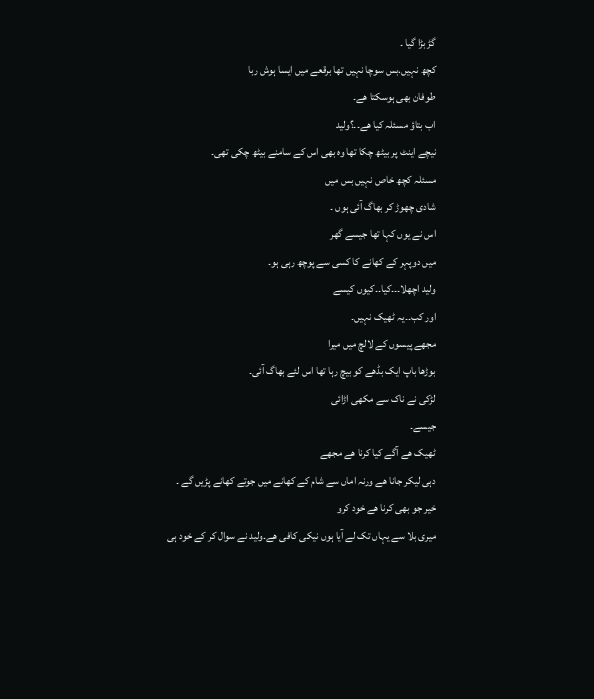گڑ بڑا گیا ۔
کچھ نہیں.بس سوچا نہیں تھا برقعے میں ایسا ہوش ربا
طوفان بھی ہوسکتا ھے۔
اب بتاؤ مسئلہ کیا ھے۔۔؟ولید
نیچے اینٹ پر بیٹھ چکا تھا وہ بھی اس کے سامنے بیٹھ چکی تھی۔
مسئلہ کچھ خاص نہیں بس میں
شادی چھوڑ کر بھاگ آئی ہوں ۔
اس نے یوں کہا تھا جیسے گھر
میں دوپہر کے کھانے کا کسی سے پوچھ رہی ہو۔
ولید اچھلا۔۔۔کیا۔۔کیوں کیسے
اور کب۔۔یہ ٹھیک نہیں۔
مجھے پیسوں کے لالچ میں میرا
بوڑھا باپ ایک بڈھے کو بیچ رہا تھا اس لئے بھاگ آئی۔
لڑکی نے ناک سے مکھی اڑائی
جیسے۔
ٹھیک ھے آگے کیا کرنا ھے مجھے
دہی لیکر جانا ھے ورنہ اماں سے شام کے کھانے میں جوتے کھانے پڑیں گے ۔
خیر جو بھی کرنا ھے خود کرو
میری بلا سے یہاں تک لے آیا ہوں نیکی کافی ھے۔ولید نے سوال کر کے خود ہی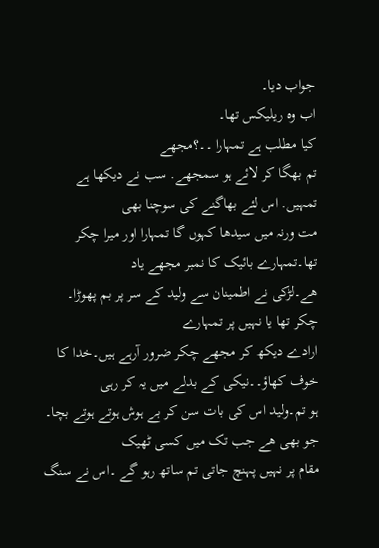جواب دیا۔
اب وہ ریلیکس تھا۔
کیا مطلب ہے تمہارا ۔۔؟مجھے
تم بھگا کر لائے ہو سمجھے. سب نے دیکھا ہے تمہیں. اس لئے بھاگنے کی سوچنا بھی
مت ورنہ میں سیدھا کہوں گا تمہارا اور میرا چکر تھا۔تمہارے بائیک کا نمبر مجھے یاد
ھے۔لڑکی نے اطمینان سے ولید کے سر پر بم پھوڑا۔
چکر تھا یا نہیں پر تمہارے
ارادے دیکھ کر مجھے چکر ضرور آرہے ہیں۔خدا کا خوف کھاؤ۔۔نیکی کے بدلے میں یہ کر رہی
ہو تم۔ولید اس کی بات سن کر بے ہوش ہوتے ہوتے بچا۔
جو بھی ھے جب تک میں کسی ٹھیک
مقام پر نہیں پہنچ جاتی تم ساتھ رہو گے ۔اس نے سنگ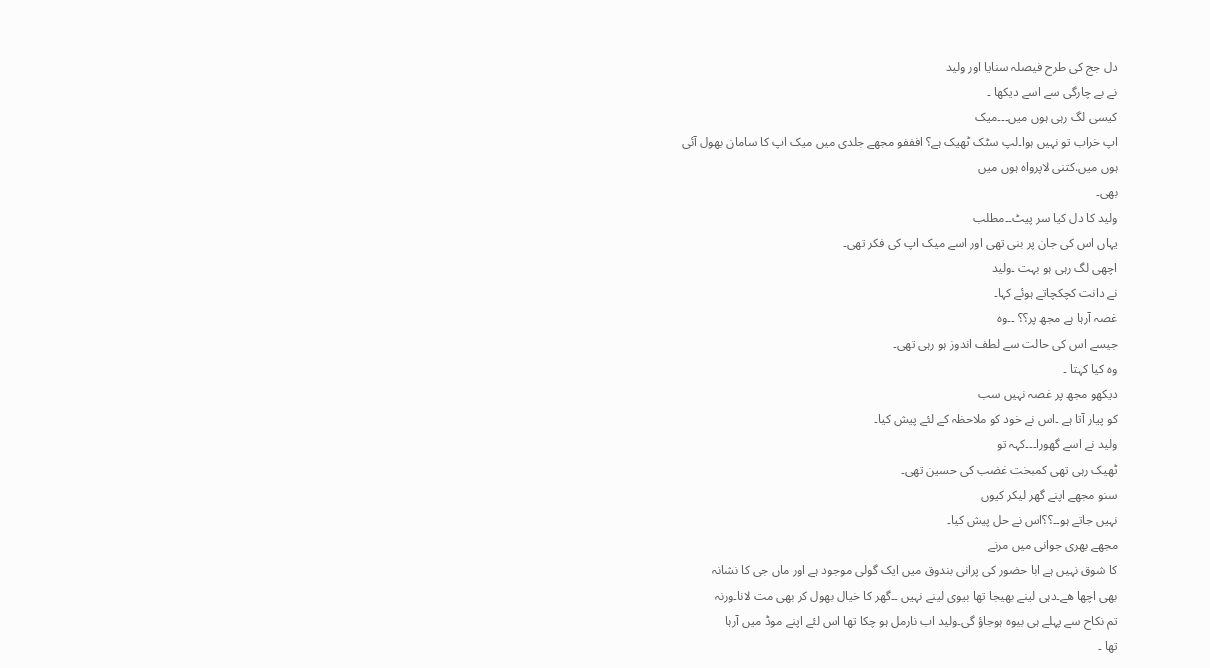دل جج کی طرح فیصلہ سنایا اور ولید
نے بے چارگی سے اسے دیکھا ۔
کیسی لگ رہی ہوں میں۔۔۔میک
اپ خراب تو نہیں ہوا۔لپ سٹک ٹھیک ہے؟ افففو مجھے جلدی میں میک اپ کا سامان بھول آئی
ہوں میں.کتنی لاپرواہ ہوں میں
بھی۔
ولید کا دل کیا سر پیٹ۔۔مطلب
یہاں اس کی جان پر بنی تھی اور اسے میک اپ کی فکر تھی۔
اچھی لگ رہی ہو بہت ۔ولید
نے دانت کچکچاتے ہوئے کہا۔
غصہ آرہا ہے مجھ پر؟؟ ۔۔وہ
جیسے اس کی حالت سے لطف اندوز ہو رہی تھی۔
وہ کیا کہتا ۔
دیکھو مجھ پر غصہ نہیں سب
کو پیار آتا ہے ۔اس نے خود کو ملاحظہ کے لئے پیش کیا۔
ولید نے اسے گھورا۔۔۔کہہ تو
ٹھیک رہی تھی کمبخت غضب کی حسین تھی۔
سنو مجھے اپنے گھر لیکر کیوں
نہیں جاتے ہو۔۔؟؟اس نے حل پیش کیا۔
مجھے بھری جوانی میں مرنے
کا شوق نہیں ہے ابا حضور کی پرانی بندوق میں ایک گولی موجود ہے اور ماں جی کا نشانہ
بھی اچھا ھے۔دہی لینے بھیجا تھا بیوی لینے نہیں ۔۔گھر کا خیال بھول کر بھی مت لانا۔ورنہ
تم نکاح سے پہلے ہی بیوہ ہوجاؤ گی۔ولید اب نارمل ہو چکا تھا اس لئے اپنے موڈ میں آرہا
تھا ۔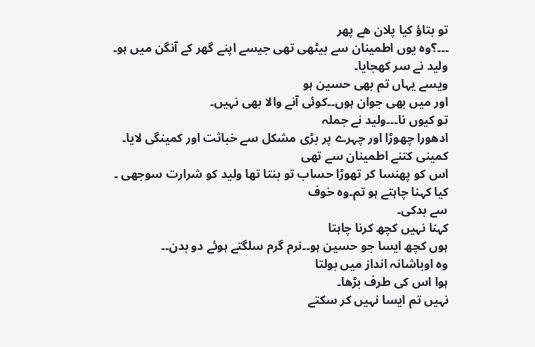تو بتاؤ کیا پلان ھے پھر
۔۔۔؟وہ یوں اطمینان سے بیٹھی تھی جیسے اپنے گھر کے آنگن میں ہو۔
ولید نے سر کھجایا۔
ویسے یہاں تم بھی حسین ہو
اور میں بھی جوان ہوں۔۔کوئی آنے والا بھی نہیں۔
تو کیوں نا۔۔۔ولید نے جملہ
ادھورا چھوڑا اور چہرے پر بڑی مشکل سے خباثت اور کمینگی لایا۔
کمینی کتنے اطمینان سے تھی
اس کو پھنسا کر تھوڑا حساب تو بنتا تھا ولید کو شرارت سوجھی ۔
کیا کہنا چاہتے ہو تم۔وہ خوف
سے بدکی۔
کہنا نہیں کچھ کرنا چاہتا
ہوں کچھ ایسا جو حسین ہو۔۔نرم گرم سلگتے ہوئے دو بدن۔۔
وہ اوباشانہ انداز میں بولتا
ہوا اس کی طرف بڑھا۔
نہیں تم ایسا نہیں کر سکتے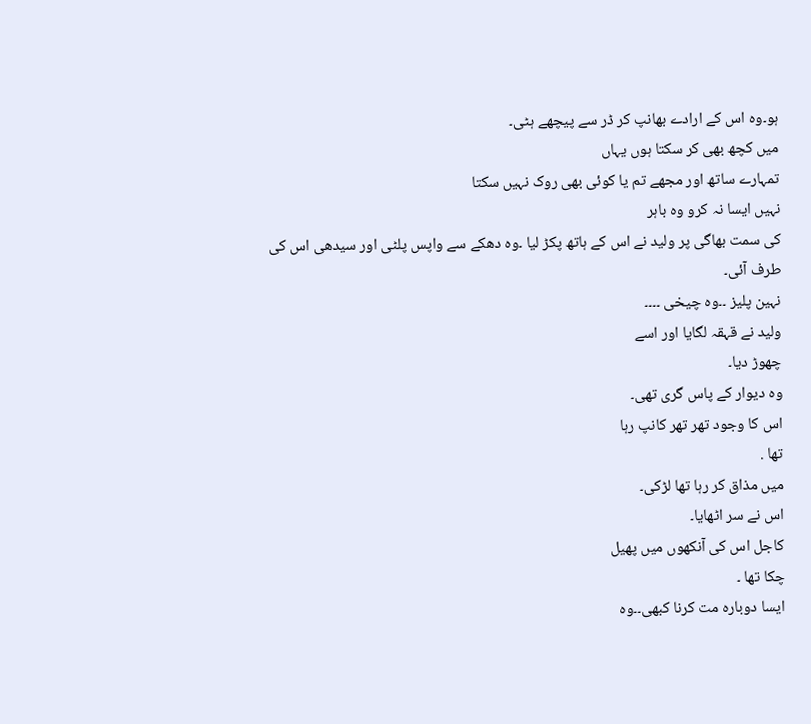ہو۔وہ اس کے ارادے بھانپ کر ڈر سے پیچھے ہٹی۔
میں کچھ بھی کر سکتا ہوں یہاں
تمہارے ساتھ اور مجھے تم یا کوئی بھی روک نہیں سکتا
نہیں ایسا نہ کرو وہ باہر
کی سمت بھاگی پر ولید نے اس کے ہاتھ پکڑ لیا ۔وہ دھکے سے واپس پلٹی اور سیدھی اس کی
طرف آئی۔
نہین پلیز ۔۔وہ چیخی ۔۔۔۔
ولید نے قہقہ لگایا اور اسے
چھوڑ دیا۔
وہ دیوار کے پاس گری تھی۔
اس کا وجود تھر تھر کانپ رہا
تھا .
میں مذاق کر رہا تھا لڑکی۔
اس نے سر اٹھایا۔
کاجل اس کی آنکھوں میں پھیل
چکا تھا ۔
ایسا دوبارہ مت کرنا کبھی۔۔وہ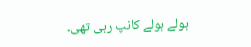ہولے ہولے کانپ رہی تھی۔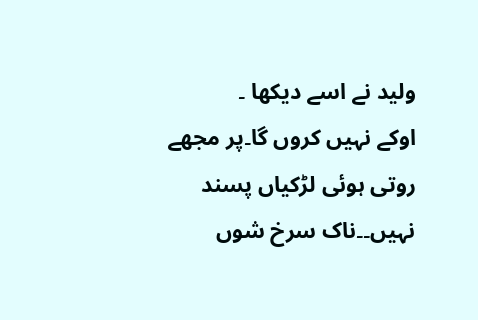ولید نے اسے دیکھا ۔
اوکے نہیں کروں گا۔پر مجھے
روتی ہوئی لڑکیاں پسند نہیں۔۔ناک سرخ شوں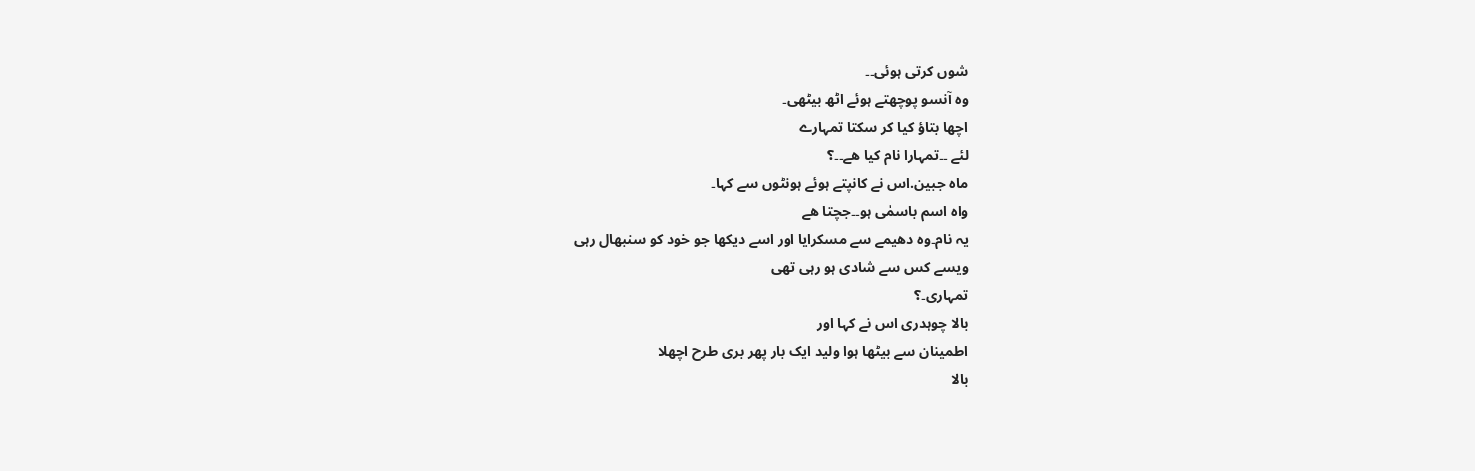شوں کرتی ہوئی۔۔
وہ آنسو پوچھتے ہوئے اٹھ بیٹھی۔
اچھا بتاؤ کیا کر سکتا تمہارے
لئے ۔۔تمہارا نام کیا ھے۔۔؟
ماہ جبین.اس نے کانپتے ہوئے ہونٹوں سے کہا۔
واہ اسم باسمٰی ہو۔۔جچتا ھے
یہ نام۔وہ دھیمے سے مسکرایا اور اسے دیکھا جو خود کو سنبھال رہی
ویسے کس سے شادی ہو رہی تھی
تمہاری۔؟
بالا چوہدری اس نے کہا اور
اطمینان سے بیٹھا ہوا ولید ایک بار پھر بری طرح اچھلا
بالا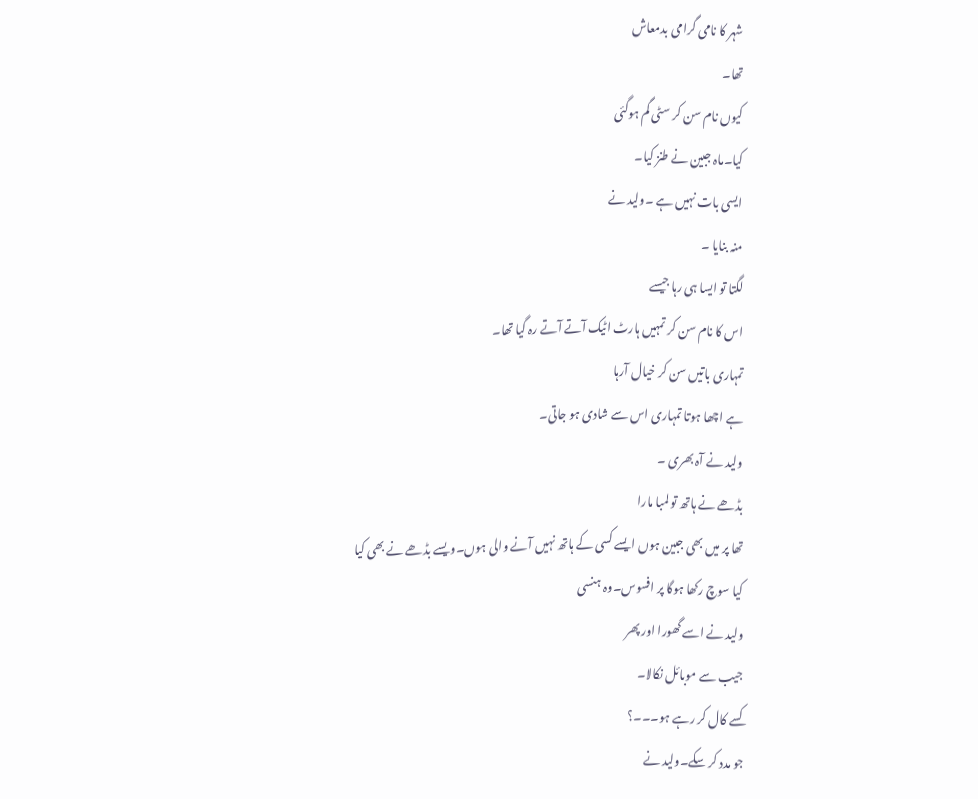شہر کا نامی گرامی بدمعاش
تھا۔
کیوں نام سن کر سٹی گم ہوگئی
کیا۔ماہ جبین نے طنز کیا۔
ایسی بات نہیں ہے ۔ولید نے
منہ بنایا ۔
لگتا تو ایسا ہی رہا جیسے
اس کا نام سن کر تمہیں ہارٹ اٹیک آتے آتے رہ گیا تھا۔
تمہاری باتیں سن کر خیال آرہا
ہے اچھا ہوتا تمہاری اس سے شادی ہو جاتی۔
ولید نے آہ بھری ۔
بڈھے نے ہاتھ تو لمبا مارا
تھا پر میں بھی جبین ہوں ایسے کسی کے ہاتھ نہیں آنے والی ہوں۔ویسے بڈھے نے بھی کیا
کیا سوچ رکھا ہوگا پر افسوس۔وہ ہنسی
ولید نے اسے گھورا اور پھر
جیب سے موبائل نکالا۔
کسے کال کر رہے ہو۔۔۔؟
جو مدد کر سکے۔ولید نے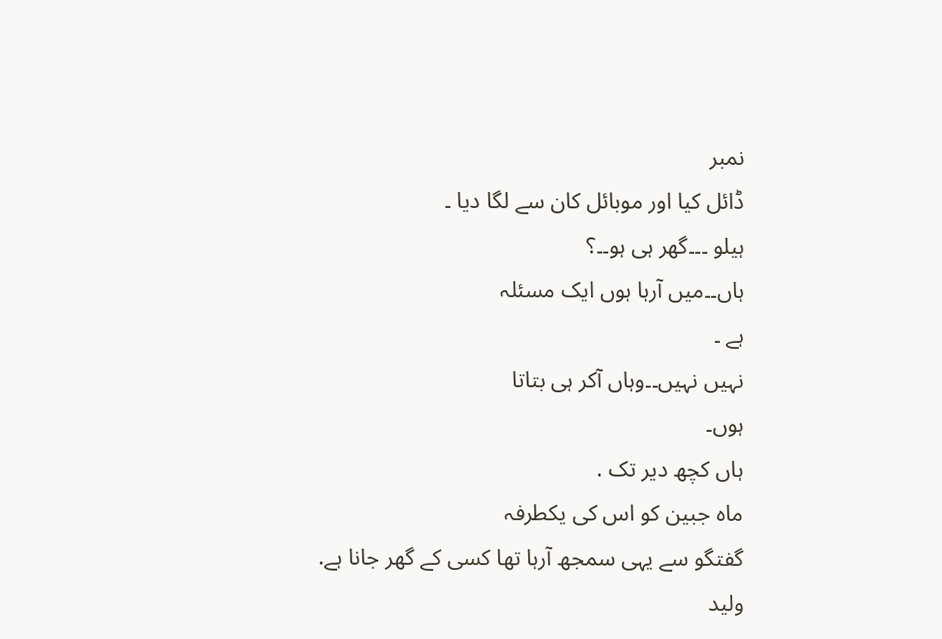نمبر
ڈائل کیا اور موبائل کان سے لگا دیا ۔
ہیلو ۔۔۔گھر ہی ہو۔۔؟
ہاں۔۔میں آرہا ہوں ایک مسئلہ
ہے ۔
نہیں نہیں۔۔وہاں آکر ہی بتاتا
ہوں۔
ہاں کچھ دیر تک .
ماہ جبین کو اس کی یکطرفہ
گفتگو سے یہی سمجھ آرہا تھا کسی کے گھر جانا ہے.
ولید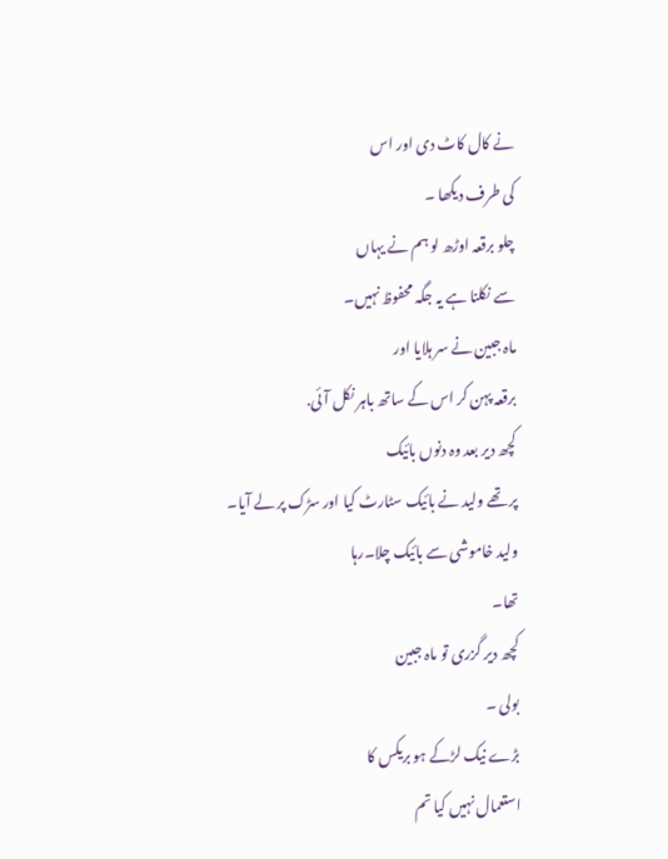نے کال کاٹ دی اور اس
کی طرف دیکھا ۔
چلو برقعہ اوڑھ لو ہم نے یہاں
سے نکلنا ہے یہ جگہ محفوظ نہیں۔
ماہ جبین نے سر ہلایا اور
برقعہ پہن کر اس کے ساتھ باہر نکل آئی.
کچھ دیر بعد وہ دنوں بائیک
پر تھے ولید نے بائیک سٹارٹ کیا اور سڑک پر لے آیا۔
ولید خاموشی سے بائیک چلا۔رہا
تھا۔
کچھ دیر گزری تو ماہ جبین
بولی ۔
بڑے نیک لڑکے ہو بریکس کا
استعمال نہیں کیا تم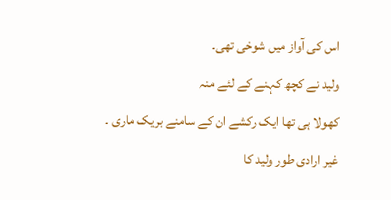اس کی آواز میں شوخی تھی۔
ولید نے کچھ کہنے کے لئے منہ
کھولا ہی تھا ایک رکشے ان کے سامنے بریک ماری ۔
غیر ارادی طور ولید کا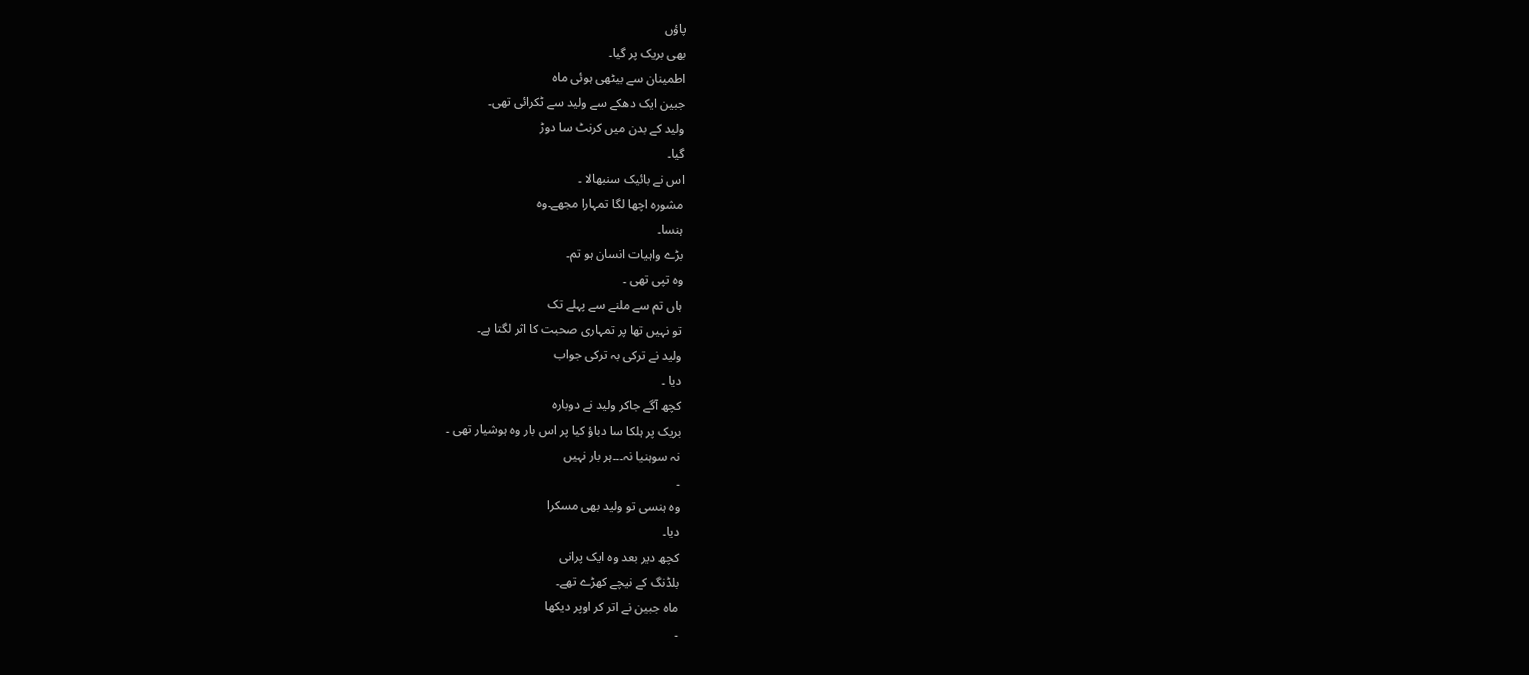پاؤں
بھی بریک پر گیا۔
اطمینان سے بیٹھی ہوئی ماہ
جبین ایک دھکے سے ولید سے ٹکرائی تھی۔
ولید کے بدن میں کرنٹ سا دوڑ
گیا۔
اس نے بائیک سنبھالا ۔
مشورہ اچھا لگا تمہارا مجھے۔وہ
ہنسا۔
بڑے واہیات انسان ہو تم۔
وہ تپی تھی ۔
ہاں تم سے ملنے سے پہلے تک
تو نہیں تھا پر تمہاری صحبت کا اثر لگتا ہے۔
ولید نے ترکی بہ ترکی جواب
دیا ۔
کچھ آگے جاکر ولید نے دوبارہ
بریک پر ہلکا سا دباؤ کیا پر اس بار وہ ہوشیار تھی ۔
نہ سوہنیا نہ۔۔۔ہر بار نہیں
۔
وہ ہنسی تو ولید بھی مسکرا
دیا۔
کچھ دیر بعد وہ ایک پرانی
بلڈنگ کے نیچے کھڑے تھے۔
ماہ جبین نے اتر کر اوپر دیکھا
۔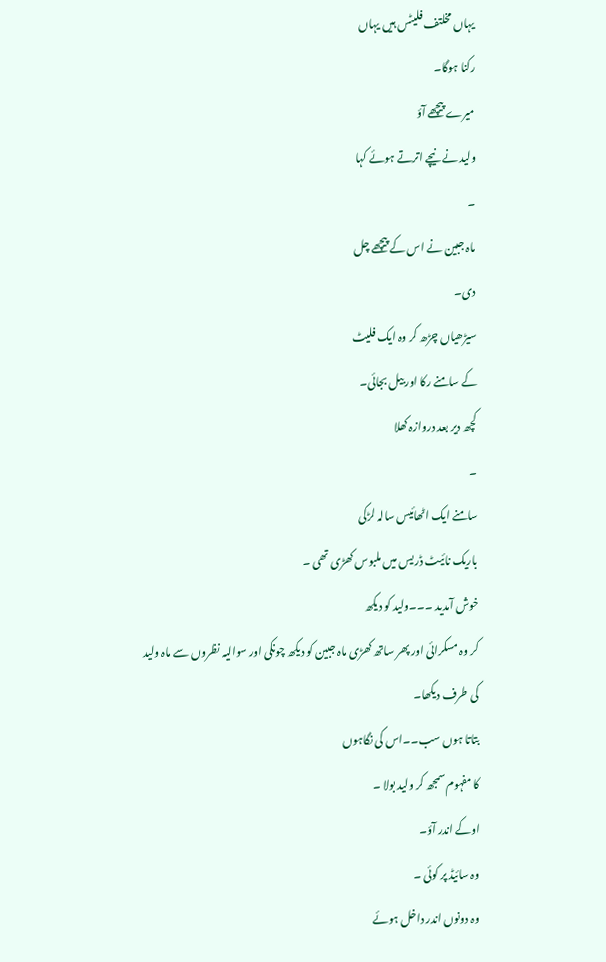یہاں مخلتف فلیٹس ہیں یہاں
رکنا ہوگا۔
میرے پیچھے آؤ
ولید نے نیچے اترتے ہوئے کہا
۔
ماہ جبین نے اس کے پیچھے چل
دی۔
سیڑھیاں چڑھ کر وہ ایک فلیٹ
کے سامنے رکا اور بیل بجائی۔
کچھ دیر بعد دروازہ کھلا
۔
سامنے ایک اٹھائیس سالہ لڑکی
باریک نائیٹ ڈریس میں ملبوس کھڑی تھی ۔
خوش آمدید ۔۔۔ولید کو دیکھ
کر وہ مسکرائی اور پھر ساتھ کھڑی ماہ جبین کو دیکھ چونکی اور سوالیہ نظروں سے ماہ ولید
کی طرف دیکھا۔
بتاتا ہوں سب۔۔اس کی نگاہوں
کا مفہوم سمجھ کر ولید بولا ۔
اوکے اندر آؤ۔
وہ سائیڈ پر کوئی ۔
وہ دونوں اندر داخل ہوئے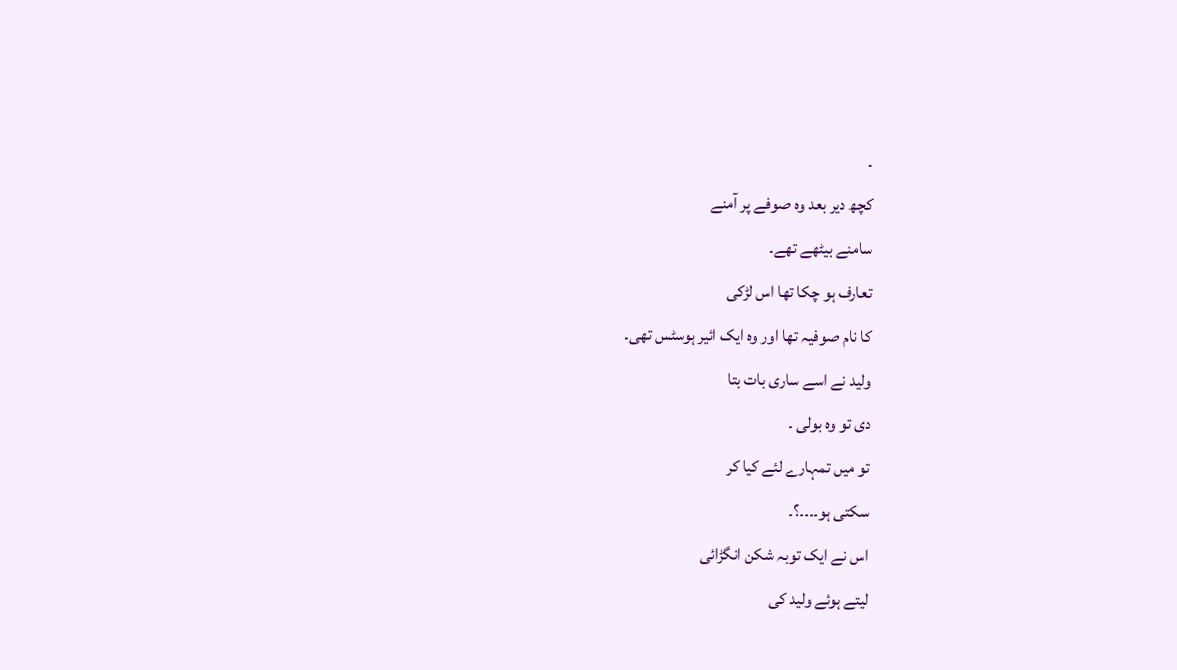۔
کچھ دیر بعد وہ صوفے پر آمنے
سامنے بیٹھے تھے۔
تعارف ہو چکا تھا اس لڑکی
کا نام صوفیہ تھا اور وہ ایک ائیر ہوسٹس تھی۔
ولید نے اسے ساری بات بتا
دی تو وہ بولی ۔
تو میں تمہارے لئے کیا کر
سکتی ہو۔۔۔۔؟۔
اس نے ایک توبہ شکن انگڑائی
لیتے ہوئے ولید کی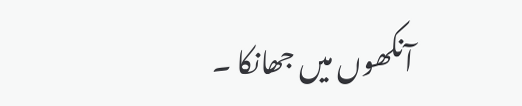آنکھوں میں جھانکا ۔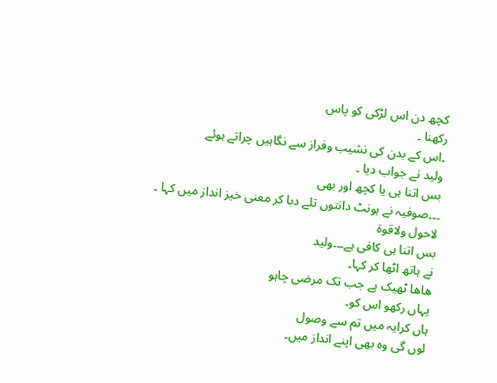کچھ دن اس لڑکی کو پاس
رکھنا ۔
۔اس کے بدن کی نشیب وفراز سے نگاہیں چراتے ہوئے
ولید نے جواب دیا ۔
بس اتنا ہی یا کچھ اور بھی
۔۔۔صوفیہ نے ہونٹ دانتوں تلے دبا کر معنی خیز انداز میں کہا ۔
لاحول ولاقوة
بس اتنا ہی کافی ہے۔۔۔ولید
نے ہاتھ اٹھا کر کہا۔
ھاھا ٹھیک ہے جب تک مرضی چاہو
یہاں رکھو اس کو۔
ہاں کرایہ میں تم سے وصول
لوں گی وہ بھی اپنے انداز میں۔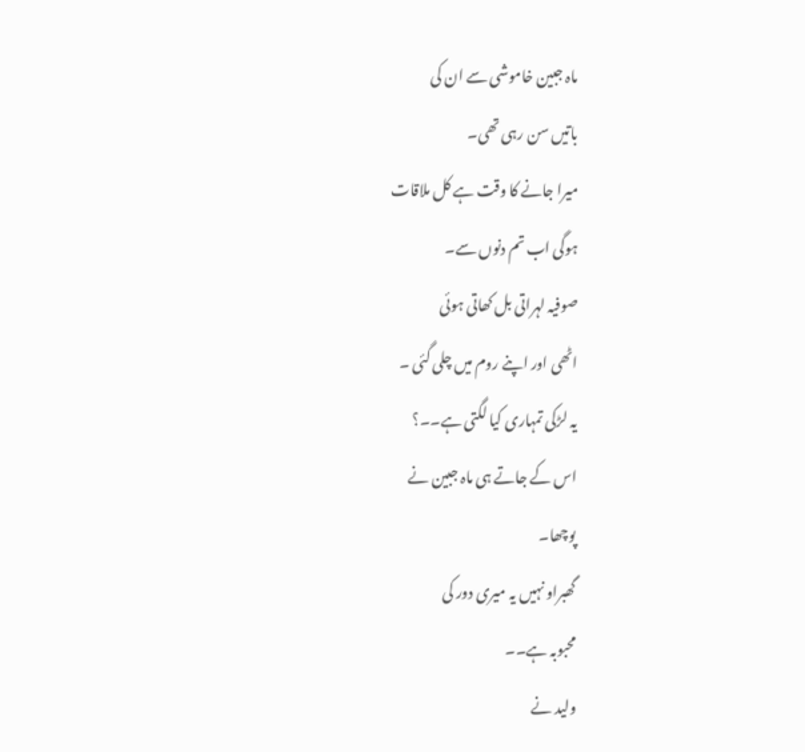ماہ جبین خاموشی سے ان کی
باتیں سن رہی تھی۔
میرا جانے کا وقت ہے کل ملاقات
ہوگی اب تم دنوں سے۔
صوفیہ لہراتی بل کھاتی ہوئی
اٹھی اور اپنے روم میں چلی گئی ۔
یہ لڑکی تمہاری کیا لگتی ہے۔۔؟
اس کے جاتے ہی ماہ جبین نے
پوچھا۔
گھبراو نہیں یہ میری دور کی
محبوبہ ہے۔۔
ولید نے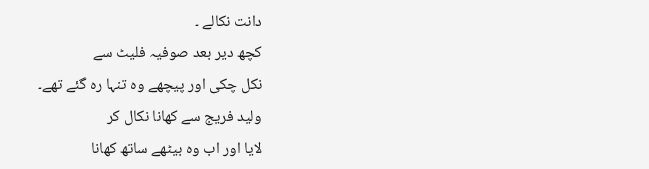دانت نکالے ۔
کچھ دیر بعد صوفیہ فلیٹ سے
نکل چکی اور پیچھے وہ تنہا رہ گئے تھے۔
ولید فریج سے کھانا نکال کر
لایا اور اب وہ بیٹھے ساتھ کھانا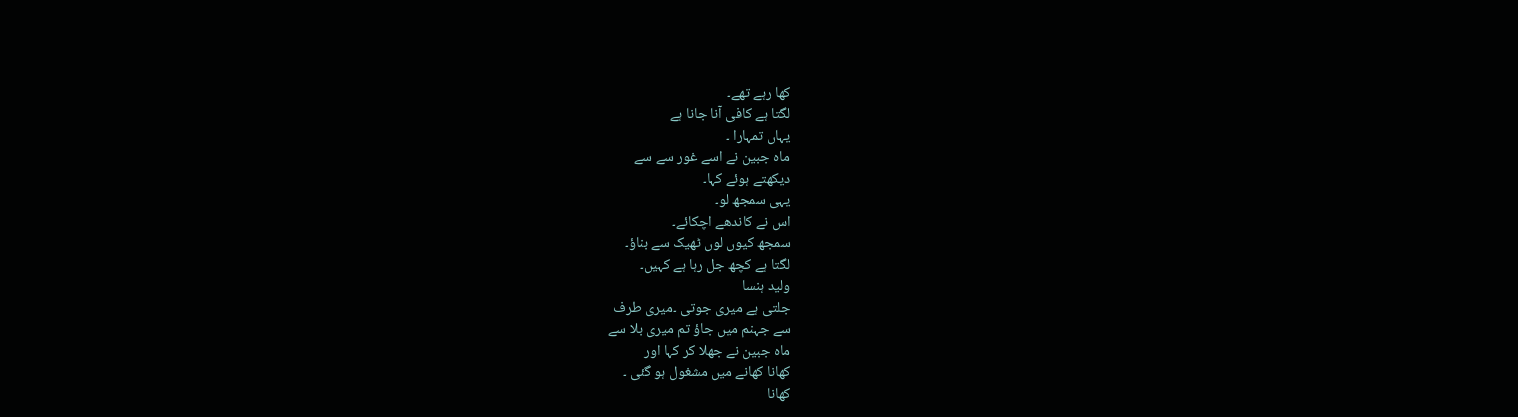کھا رہے تھے۔
لگتا ہے کافی آنا جانا ہے
یہاں تمہارا ۔
ماہ جبین نے اسے غور سے سے
دیکھتے ہوئے کہا۔
یہی سمجھ لو۔
اس نے کاندھے اچکائے۔
سمجھ کیوں لوں ٹھیک سے بناؤ۔
لگتا ہے کچھ جل رہا ہے کہیں۔
ولید ہنسا
جلتی ہے میری جوتی ۔میری طرف
سے جہنم میں جاؤ تم میری بلا سے
ماہ جبین نے جھلا کر کہا اور
کھانا کھانے میں مشغول ہو گئی ۔
کھانا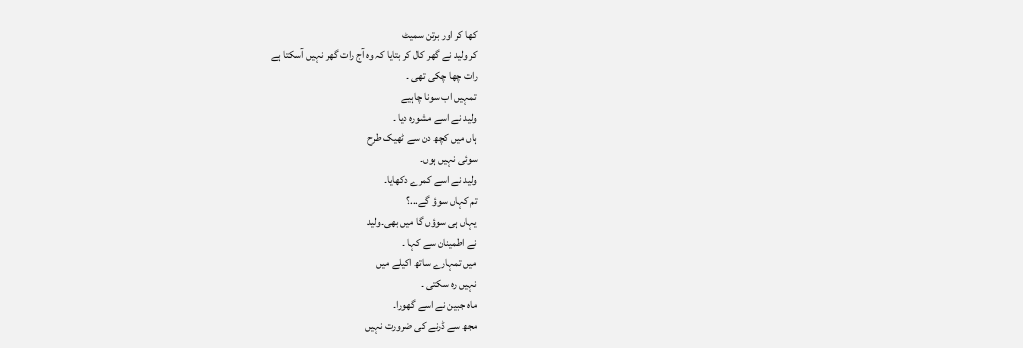کھا کر اور برتن سمیٹ
کر ولید نے گھر کال کر بتایا کہ وہ آج رات گھر نہیں آسکتا ہے
رات چھا چکی تھی ۔
تمہیں اب سونا چاہیے
ولید نے اسے مشورہ دیا ۔
ہاں میں کچھ دن سے ٹھیک طرح
سوئی نہیں ہوں۔
ولید نے اسے کمرے دکھایا۔
تم کہاں سوؤ گے...؟
یہاں ہی سوؤں گا میں بھی۔ولید
نے اطمینان سے کہا ۔
میں تمہارے ساتھ اکیلے میں
نہیں رہ سکتی ۔
ماہ جبین نے اسے گھورا۔
مجھ سے ڈرنے کی ضرورت نہیں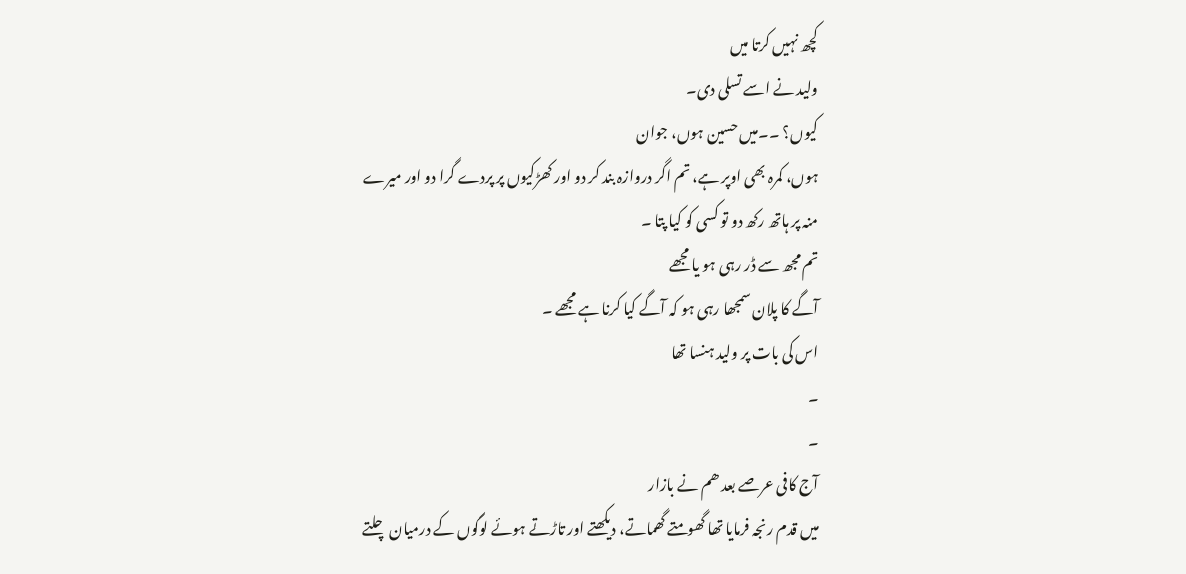کچھ نہیں کرتا میں
ولید نے اسے تسلی دی۔
کیوں؟ ۔۔میں حسین ہوں، جوان
ہوں، کمرہ بھی اوپر ہے، تم اگر دروازہ بند کر دو اور کھڑکیوں پر پردے گرا دو اور میرے
منہ پر ہاتھ رکھ دو تو کسی کو کیا پتا ۔
تم مجھ سے ڈر رہی ہو یا مجھے
آگے کا پلان سمجھا رہی ہو کہ آگے کیا کرنا ہے مجھے ۔
اس کی بات پر ولید ہنسا تھا
۔
۔
آج کافی عرصے بعد ھم نے بازار
میں قدم رنجہ فرمایا تھا گھومتے گھماتے، دیکھتے اور تاڑتے ہوئے لوگوں کے درمیان چلتے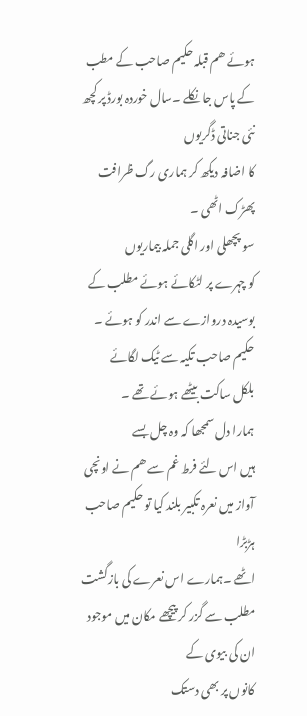ہوئے ھم قبلہ حکیم صاحب کے مطب کے پاس جا نکلے ۔سال خوردہ بورڈ پر کچھ نئی جناتی ڈگریوں
کا اضافہ دیکھ کر ہماری رگ ظرافت پھڑک اٹھی ۔
سو پچھلی اور اگلی جملہ بیماریوں
کو چہرے پر لٹکائے ہوئے مطلب کے بوسیدہ دروازے سے اندر کو ہوئے ۔
حکیم صاحب تکیہ سے ٹیک لگائے
بلکل ساکت بیٹھے ہوئے تھے ۔
ہمارا دل سمجھا کہ وہ چل بسے
ہیں اس لئے فرط غم سے ھم نے اونچی آواز میں نعرہ تکبیر بلند کیا تو حکیم صاحب ہڑبڑا
اٹھے ۔ہمارے اس نعرے کی بازگشت مطلب سے گزر کر پیچھے مکان میں موجود ان کی بیوی کے
کانوں پر بھی دستک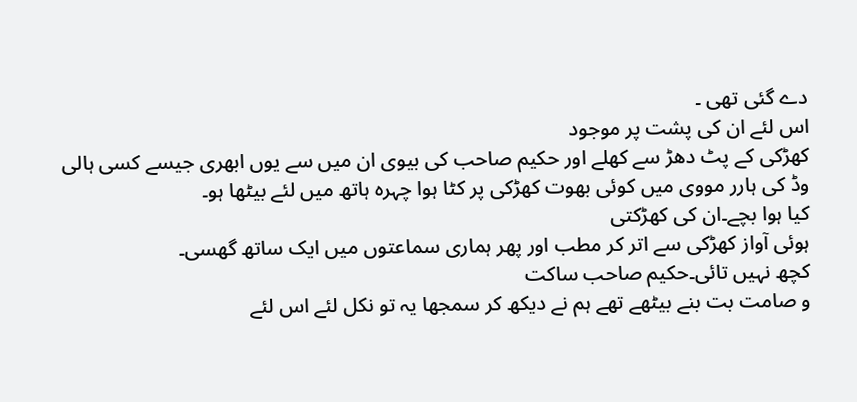دے گئی تھی ۔
اس لئے ان کی پشت پر موجود
کھڑکی کے پٹ دھڑ سے کھلے اور حکیم صاحب کی بیوی ان میں سے یوں ابھری جیسے کسی ہالی
وڈ کی ہارر مووی میں کوئی بھوت کھڑکی پر کٹا ہوا چہرہ ہاتھ میں لئے بیٹھا ہو۔
کیا ہوا بچے۔ان کی کھڑکتی
ہوئی آواز کھڑکی سے اتر کر مطب اور پھر ہماری سماعتوں میں ایک ساتھ گھسی۔
کچھ نہیں تائی۔حکیم صاحب ساکت
و صامت بت بنے بیٹھے تھے ہم نے دیکھ کر سمجھا یہ تو نکل لئے اس لئے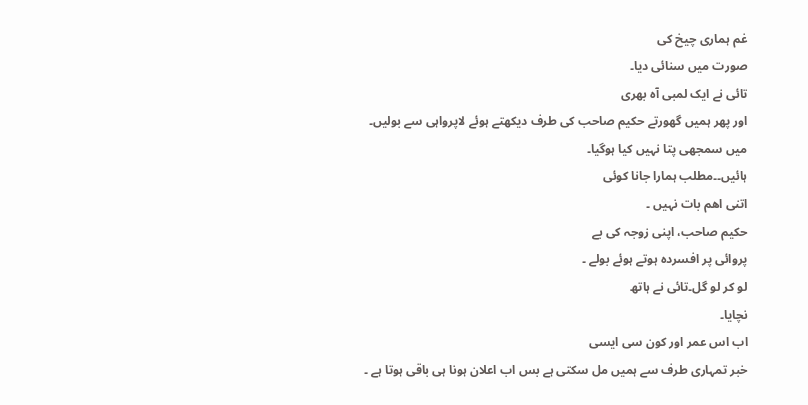غم ہماری چیخ کی
صورت میں سنائی دیا۔
تائی نے ایک لمبی آہ بھری
اور پھر ہمیں گھورتے حکیم صاحب کی طرف دیکھتے ہوئے لاپرواہی سے بولیں۔
میں سمجھی پتا نہیں کیا ہوگیا۔
ہائیں۔۔مطلب ہمارا جانا کوئی
اتنی اھم بات نہیں ۔
حکیم صاحب، اپنی زوجہ کی بے
پروائی پر افسردہ ہوتے ہوئے بولے ۔
لو کر لو گل۔تائی نے ہاتھ
نچایا۔
اب اس عمر اور کون سی ایسی
خبر تمہاری طرف سے ہمیں مل سکتی ہے بس اب اعلان ہونا ہی باقی ہوتا ہے ۔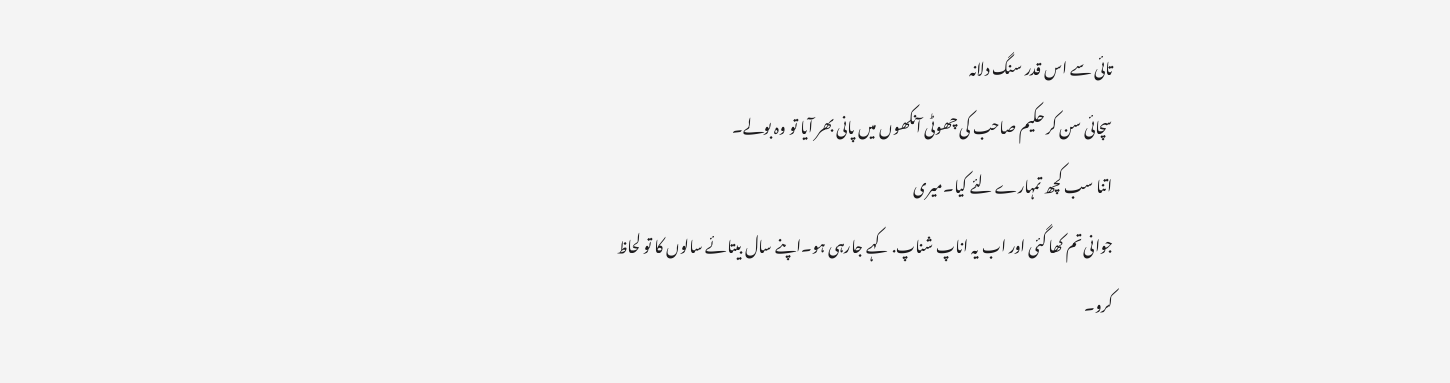تائی سے اس قدر سنگ دلانہ
سچائی سن کر حکیم صاحب کی چھوٹی آنکھوں میں پانی بھر آیا تو وہ بولے۔
اتنا سب کچھ تمہارے لئے کیا۔میری
جوانی تم کھا گئی اور اب یہ اناپ شناپ. کہے جارہی ہو۔اپنے سال بیتائے سالوں کا تو لحاظ
کرو۔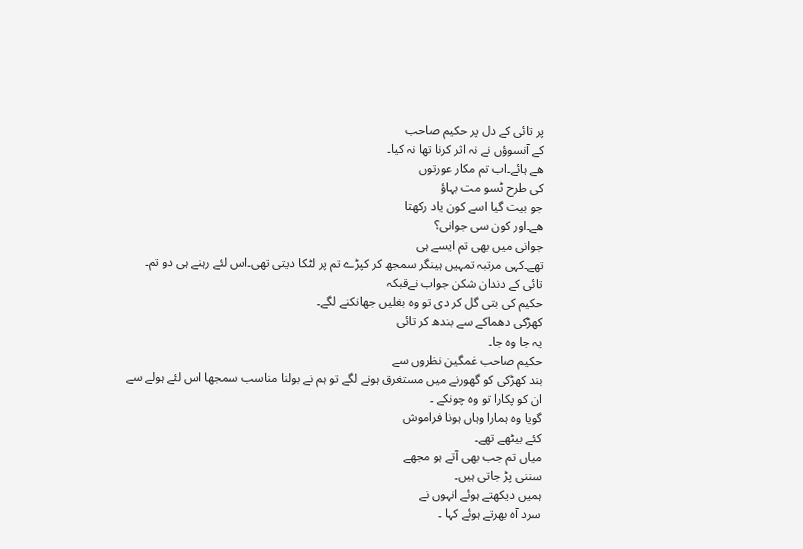پر تائی کے دل پر حکیم صاحب
کے آنسوؤں نے نہ اثر کرنا تھا نہ کیا۔
ھے ہائے۔اب تم مکار عورتوں
کی طرح ٹسو مت بہاؤ
جو بیت گیا اسے کون یاد رکھتا
ھے۔اور کون سی جوانی؟
جوانی میں بھی تم ایسے ہی
تھے۔کہی مرتبہ تمہیں ہینگر سمجھ کر کپڑے تم پر لٹکا دیتی تھی۔اس لئے رہنے ہی دو تم۔
تائی کے دندان شکن جواب نےقبکہ
حکیم کی بتی گل کر دی تو وہ بغلیں جھانکنے لگے۔
کھڑکی دھماکے سے بندھ کر تائی
یہ جا وہ جا۔
حکیم صاحب غمگین نظروں سے
بند کھڑکی کو گھورنے میں مستغرق ہونے لگے تو ہم نے بولنا مناسب سمجھا اس لئے ہولے سے
ان کو پکارا تو وہ چونکے ۔
گویا وہ ہمارا وہاں ہونا فراموش
کئے بیٹھے تھے۔
میاں تم جب بھی آتے ہو مجھے
سننی پڑ جاتی ہیں۔
ہمیں دیکھتے ہوئے انہوں نے
سرد آہ بھرتے ہوئے کہا ۔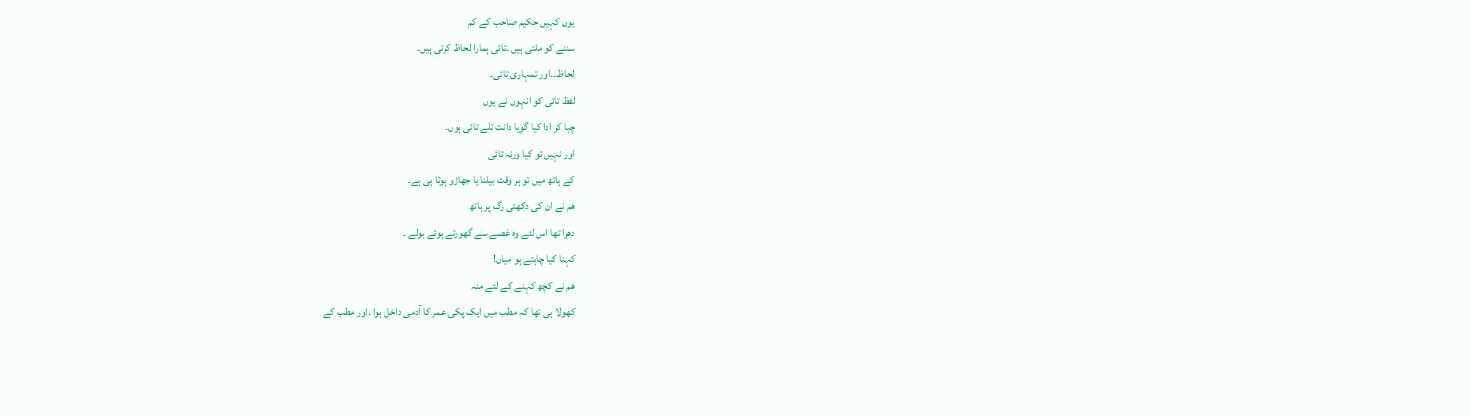یوں کہیں حکیم صاحب کے کم
سننے کو ملتی ہیں ۔تائی ہمارا لحاظ کرتی ہیں۔
لحاظ۔۔اور تمہاری تائی۔
لفظ تائی کو انہوں نے یوں
چبا کر ادا کیا گویا دانت تلے تائی ہوں۔
اور نہیں تو کیا ورنہ تائی
کے ہاتھ میں تو ہر وقت بیلنا یا جھاڑو ہوتا ہی ہے۔
ھم نے ان کی دکھتی رگ پر ہاتھ
دھرا تھا اس لئے وہ غصے سے گھورتے ہوئے بولے ۔
کہنا کیا چاہتے ہو میاں!
ھم نے کچھ کہنے کے لئے منہ
کھولا ہی تھا کہ مطب میں ایک پکی عمر کا آدمی داخل ہوا ۔اور مطب کے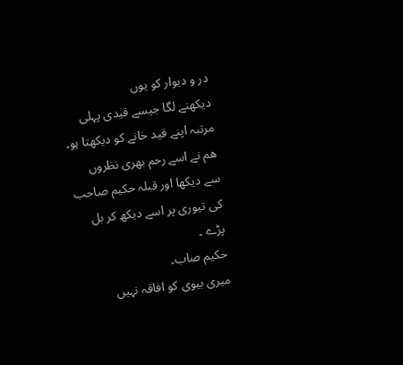در و دیوار کو یوں
دیکھنے لگا جیسے قیدی پہلی مرتبہ اپنے قید خانے کو دیکھتا ہو۔
ھم نے اسے رحم بھری نظروں
سے دیکھا اور قبلہ حکیم صاحب کی تیوری پر اسے دیکھ کر بل پڑے ۔
حکیم صاب۔
میری بیوی کو افاقہ نہیں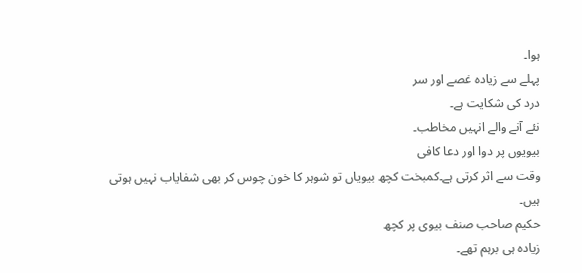ہوا۔
پہلے سے زیادہ غصے اور سر
درد کی شکایت ہے۔
نئے آنے والے انہیں مخاطب۔
بیویوں پر دوا اور دعا کافی
وقت سے اثر کرتی ہے۔کمبخت کچھ بیویاں تو شوہر کا خون چوس کر بھی شفایاب نہیں ہوتی ہیں۔
حکیم صاحب صنف بیوی پر کچھ
زیادہ ہی برہم تھے۔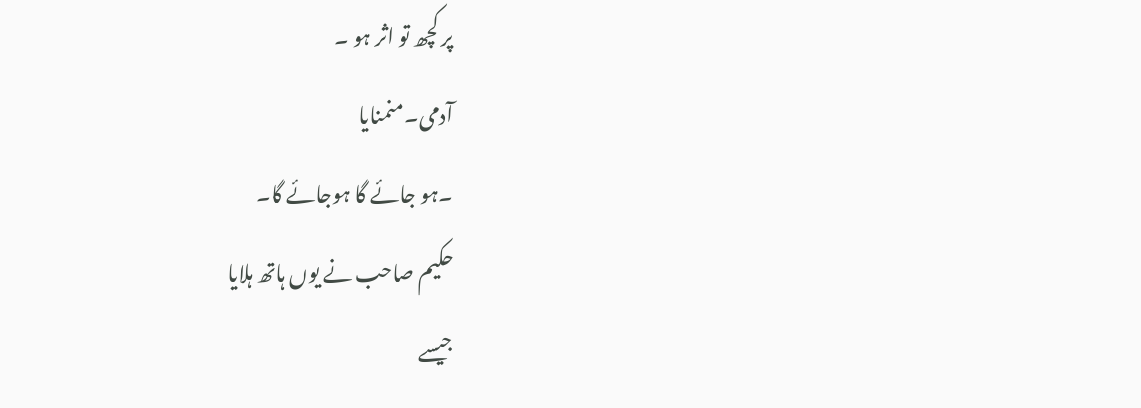پر کچھ تو اثر ہو ۔
آدمی۔منمنایا
۔ہو جائے گا ہوجائے گا۔
حکیم صاحب نے یوں ہاتھ ہلایا
جیسے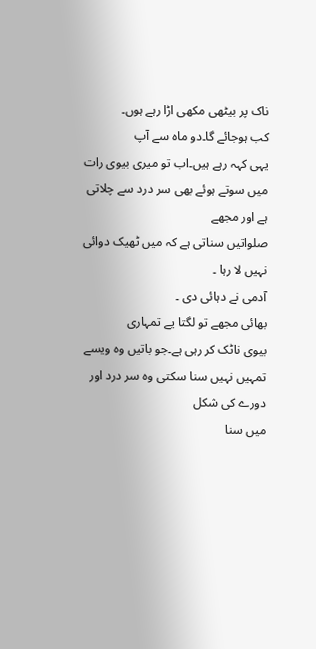ناک پر بیٹھی مکھی اڑا رہے ہوں۔
کب ہوجائے گا۔دو ماہ سے آپ
یہی کہہ رہے ہیں۔اب تو میری بیوی رات میں سوتے ہوئے بھی سر درد سے چلاتی ہے اور مجھے
صلواتیں سناتی ہے کہ میں ٹھیک دوائی نہیں لا رہا ۔
آدمی نے دہائی دی ۔
بھائی مجھے تو لگتا یے تمہاری
بیوی ناٹک کر رہی ہے۔جو باتیں وہ ویسے تمہیں نہیں سنا سکتی وہ سر درد اور دورے کی شکل
میں سنا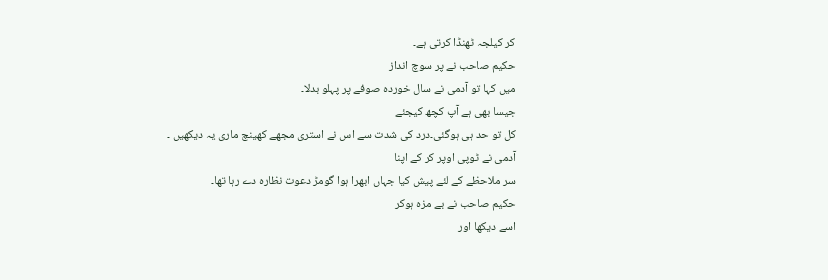کر کیلجہ ٹھنڈا کرتی ہے۔
حکیم صاحب نے پر سوچ انداز
میں کہا تو آدمی نے سال خوردہ صوفے پر پہلو بدلا۔
جیسا بھی ہے آپ کچھ کیجئے
کل تو حد ہی ہوگئی۔درد کی شدت سے اس نے استری مجھے کھینچ ماری یہ دیکھیں ۔
آدمی نے ٹوپی اوپر کر کے اپنا
سر ملاحظے کے لئے پیش کیا جہاں ابھرا ہوا گومڑ دعوت نظارہ دے رہا تھا۔
حکیم صاحب نے بے مزہ ہوکر
اسے دیکھا اور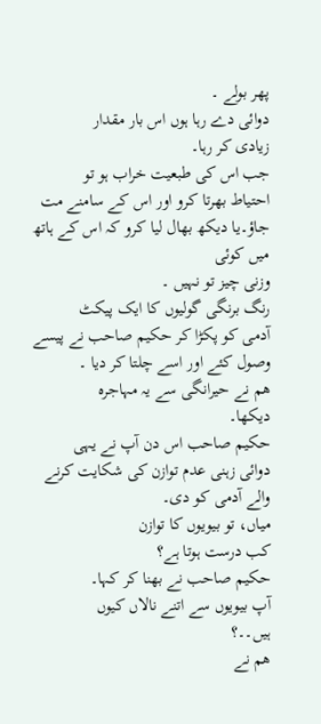پھر بولے ۔
دوائی دے رہا ہوں اس بار مقدار
زیادی کر رہا۔
جب اس کی طبعیت خراب ہو تو
احتیاط بھرتا کرو اور اس کے سامنے مت جاؤ۔یا دیکھ بھال لیا کرو کہ اس کے ہاتھ میں کوئی
وزنی چیز تو نہیں ۔
رنگ برنگی گولیوں کا ایک پیکٹ
آدمی کو پکڑا کر حکیم صاحب نے پیسے وصول کئے اور اسے چلتا کر دیا ۔
ھم نے حیرانگی سے یہ مہاجرہ
دیکھا۔
حکیم صاحب اس دن آپ نے یہی
دوائی زہنی عدم توازن کی شکایت کرنے والے آدمی کو دی۔
میاں، تو بیویوں کا توازن
کب درست ہوتا ہے؟
حکیم صاحب نے بھنا کر کہا۔
آپ بیویوں سے اتنے نالاں کیوں
ہیں۔۔؟
ھم نے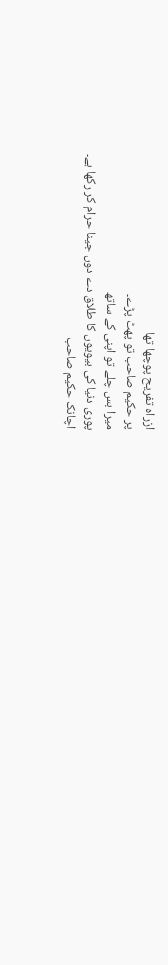ازراہ تفریح پوچھا تھا
پر حکیم صاحب تو پھٹ پڑے۔
میرا بس چلے تو اپنی کے ساتھ
پوری دنیا کی بیویوں کا طلاق دے دوں جینا حرام کر رکھا ہے۔
اچانک حکیم صاحب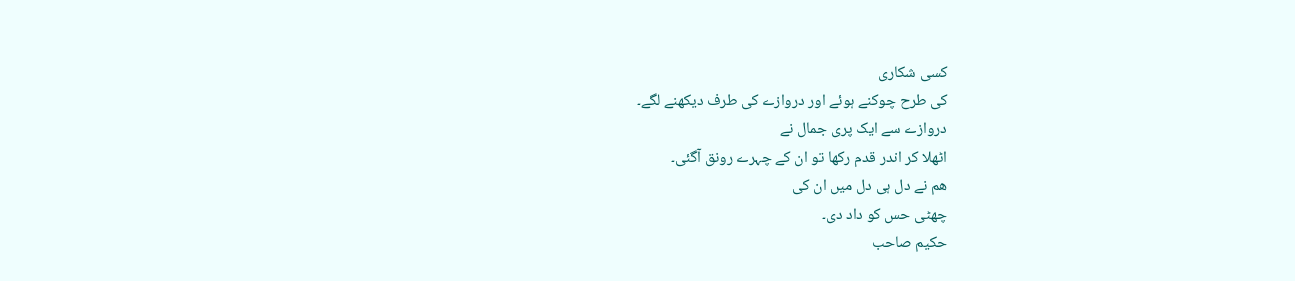کسی شکاری
کی طرح چوکنے ہوئے اور دروازے کی طرف دیکھنے لگے۔
دروازے سے ایک پری جمال نے
اٹھلا کر اندر قدم رکھا تو ان کے چہرے رونق آگئی۔
ھم نے دل ہی دل میں ان کی
چھٹی حس کو داد دی۔
حکیم صاحب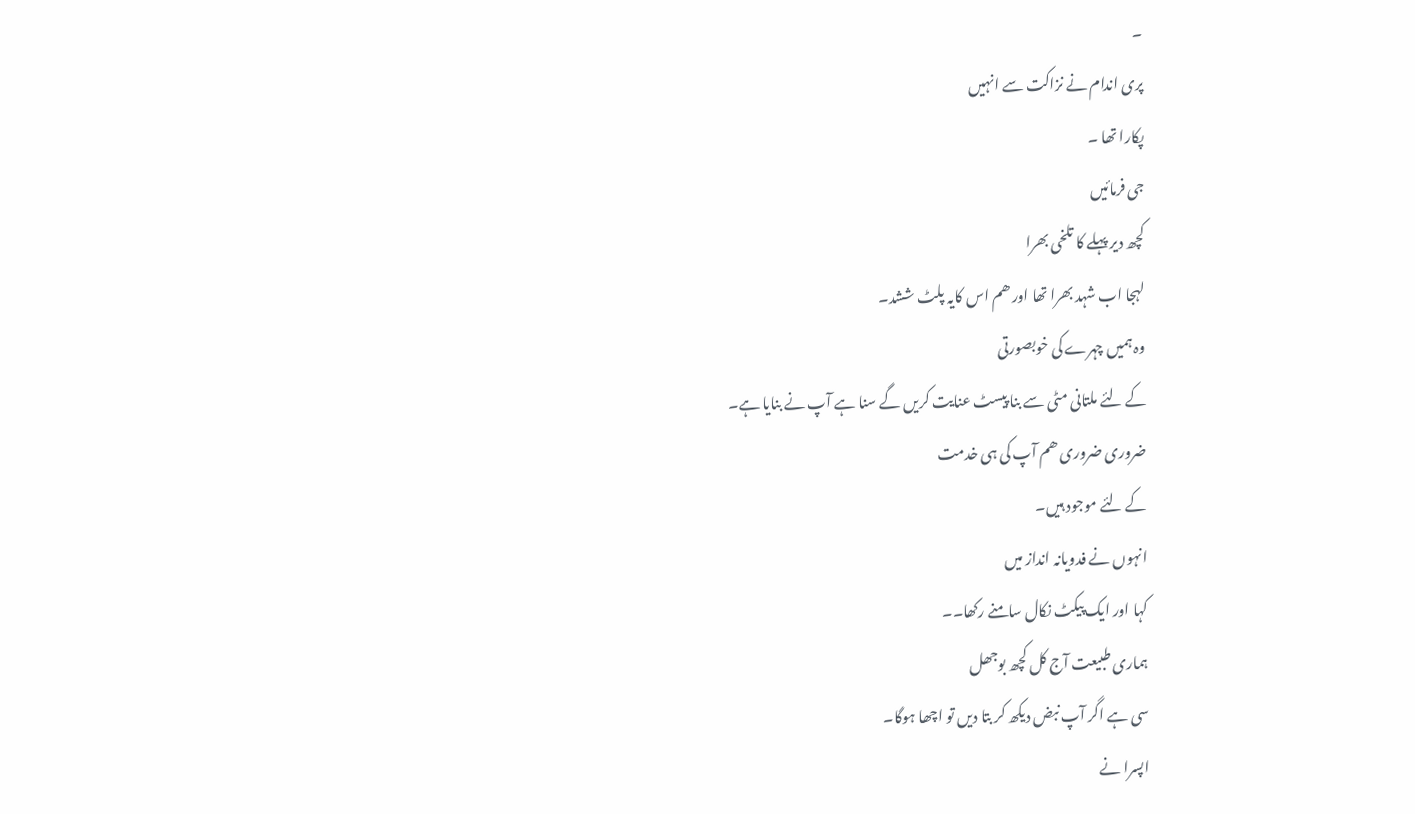۔
پری اندام نے نزاکت سے انہیں
پکارا تھا ۔
جی فرمائیں
کچھ دیر پہلے کا تلخی بھرا
لہجا اب شہد بھرا تھا اور ھم اس کایہ پلٹ ششد۔
وہ ہمیں چہرے کی خوبصورتی
کے لئے ملتانی مٹی سے بنا پیسٹ عنایت کریں گے سنا ہے آپ نے بنایا ہے۔
ضروری ضروری ھم آپ کی ہی خدمت
کے لئے موجود ہیں۔
انہوں نے فدویانہ انداز میں
کہا اور ایک پیکٹ نکال سامنے رکھا۔۔
ہماری طبیعت آج کل کچھ بوجھل
سی ہے اگر آپ نبض دیکھ کر بتا دیں تو اچھا ہوگا۔
اپسرا نے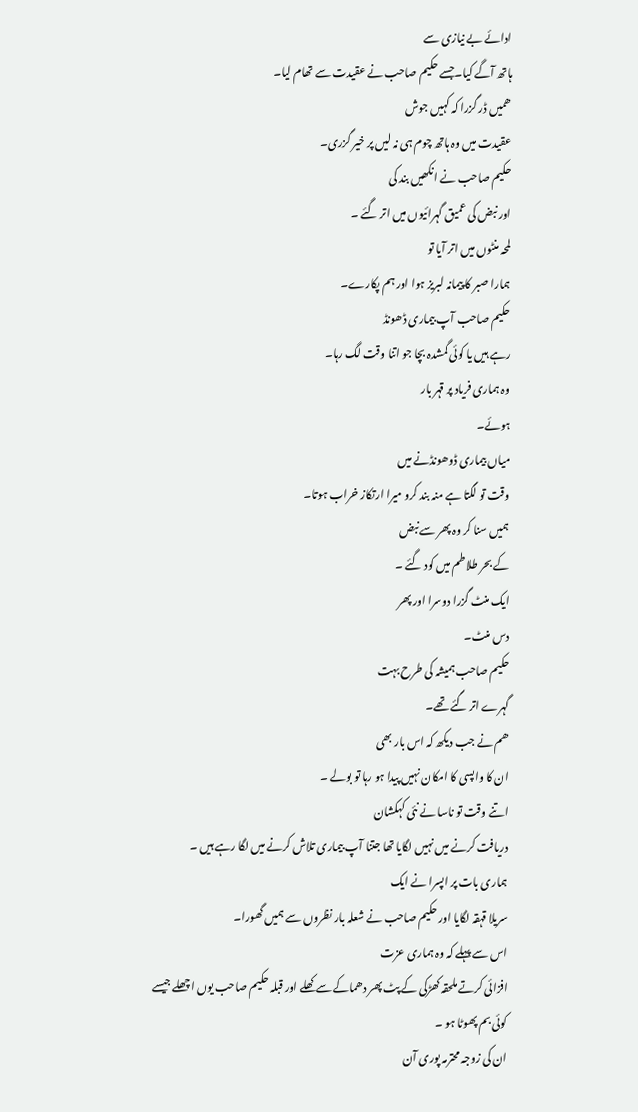ادائے بے نیازی سے
ہاتھ آگے کیا۔جسے حکیم صاحب نے عقیدت سے تھام لیا۔
ھمیں ڈر گزرا کہ کہیں جوش
عقیدت میں وہ ہاتھ چوم ہی نہ لیں پر خیر گزری۔
حکیم صاحب نے انکھیں بند کی
اور نبض کی عمیق گہرائیوں میں اتر گئے ۔
لمحہ منٹوں میں اتر آیا تو
ہمارا صبر کا پیمانہ لبریز ہوا اور ہم پکارے۔
حکیم صاحب آپ بیماری ڈھونڈ
رہے ہیں یا کوئی گمشدہ بچا جو اتنا وقت لگ رہا۔
وہ ہماری فریاد پر قہر بار
ہوئے۔
میاں بیماری ڈوھونڈنے میں
وقت تو لگتا ہے منہ بند کرو میرا ارتکاز خراب ہوتا۔
ہمیں سنا کر وہ پھر سے نبض
کے بحر طلاطم میں کود گئے ۔
ایک منٹ گزرا دوسرا اور پھر
دس منٹ۔
حکیم صاحب ہمیشہ کی طرح بہت
گہرے اتر گئے تھے۔
ھم نے جب دیکھ کہ اس بار بھی
ان کا واپسی کا امکان نہیں پیدا ہو رہا تو بولے ۔
اتنے وقت تو ناسا نے نئی کہکشان
دریافت کرنے میں نہیں لگایا تھا جتنا آپ بیماری تلاش کرنے میں لگا رہے ہیں ۔
ہماری بات پر اپسرا نے ایک
سریلا قہقہ لگایا اور حکیم صاحب نے شعلہ بار نظروں سے ہمیں گھورا۔
اس سے پہلے کہ وہ ہماری عزت
افزائی کرتے ملحقہ کھڑکی کے پٹ پھر دھماکے سے کھلے اور قبلہ حکیم صاحب یوں اچھلے جیسے
کوئی بم پھوٹا ہو ۔
ان کی زوجہ محترمہ پوری آن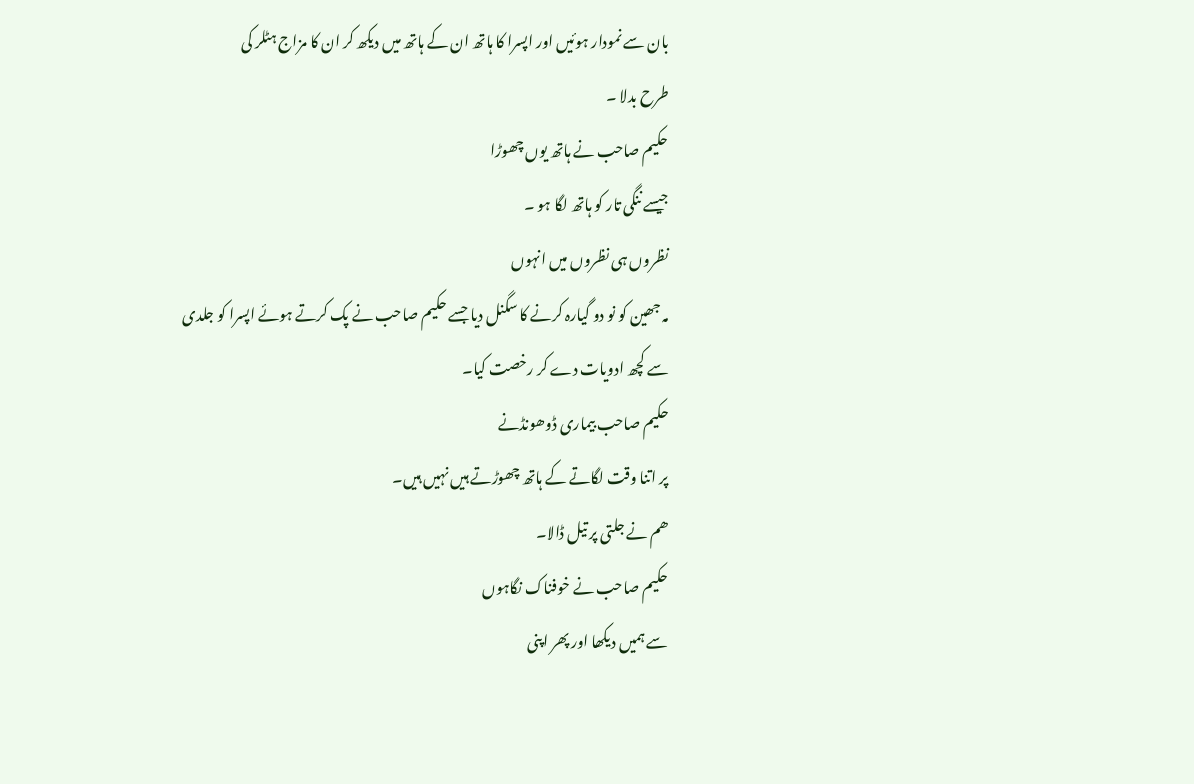بان سے نمودار ہوئیں اور اپسرا کا ہاتھ ان کے ہاتھ میں دیکھ کر ان کا مزاج ہٹلر کی
طرح بدلا ۔
حکیم صاحب نے ہاتھ یوں چھوڑا
جیسے ننگی تار کو ہاتھ لگا ہو ۔
نظروں ہی نظروں میں انہوں
مہ جھین کو نو دو گیارہ کرنے کا سگنل دیا جسے حکیم صاحب نے پک کرتے ہوئے اپسرا کو جلدی
سے کچھ ادویات دے کر رخصت کیا۔
حکیم صاحب بیماری ڈوھونڈنے
پر اتنا وقت لگاتے کے ہاتھ چھوڑتے ہیں نہیں ہیں۔
ھم نے جلتی پر تیل ڈالا۔
حکیم صاحب نے خوفناک نگاہوں
سے ہمیں دیکھا اور پھر اپنی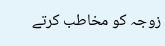زوجہ کو مخاطب کرتے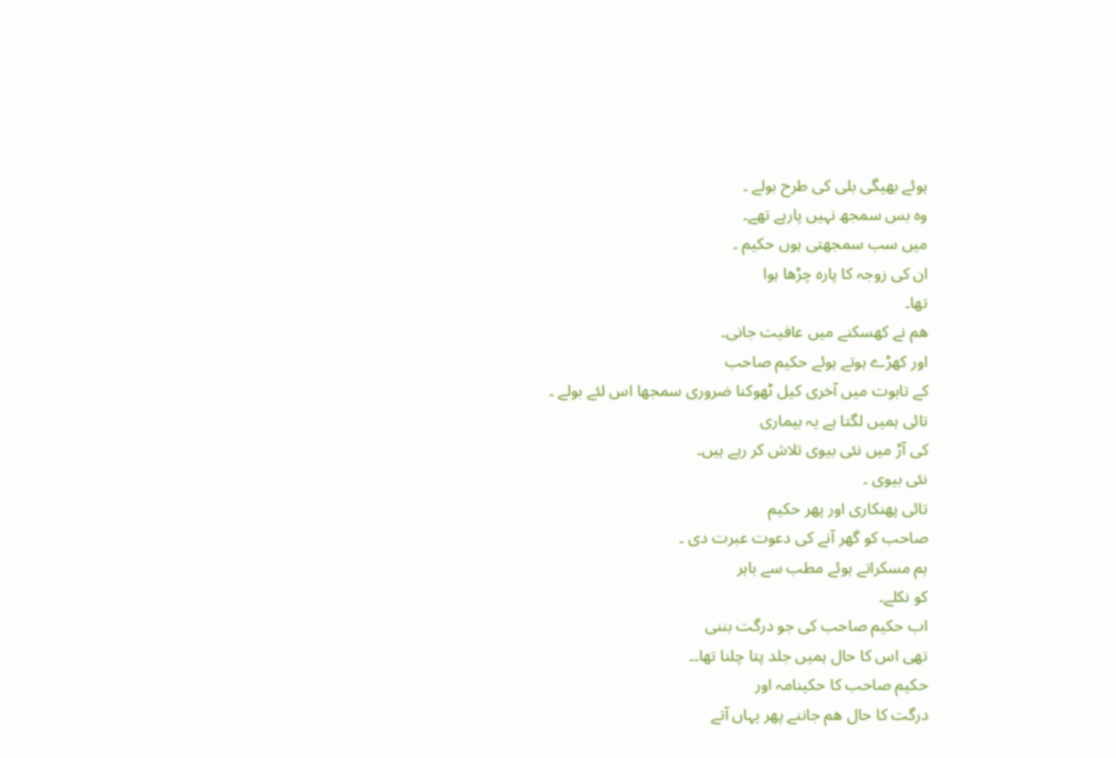ہوئے بھیگی بلی کی طرح بولے ۔
وہ بس سمجھ نہیں پارہے تھے۔
میں سب سمجھتی ہوں حکیم ۔
ان کی زوجہ کا پارہ چڑھا ہوا
تھا۔
ھم نے کھسکنے میں عافیت جانی۔
اور کھڑے ہوتے ہوئے حکیم صاحب
کے تابوت میں آخری کیل ٹھوکنا ضروری سمجھا اس لئے بولے ۔
تائی ہمیں لگتا ہے یہ بیماری
کی آڑ میں نئی بیوی تلاش کر رہے ہیں۔
نئی بیوی ۔
تائی پھنکاری اور پھر حکیم
صاحب کو گھر آنے کی دعوت عبرت دی ۔
ہم مسکراتے ہوئے مطب سے باہر
کو نکلے۔
اب حکیم صاحب کی جو درگت بننی
تھی اس کا حال ہمیں جلد پتا چلنا تھا۔۔
حکیم صاحب کا حکینامہ اور
درگت کا حال ھم جاننے پھر یہاں آتے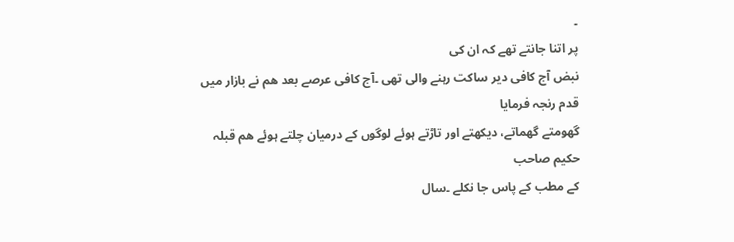۔
پر اتنا جانتے تھے کہ ان کی
نبض آج کافی دیر ساکت رہنے والی تھی ۔آج کافی عرصے بعد ھم نے بازار میں قدم رنجہ فرمایا
گھومتے گھماتے، دیکھتے اور تاڑتے ہوئے لوگوں کے درمیان چلتے ہوئے ھم قبلہ حکیم صاحب
کے مطب کے پاس جا نکلے ۔سال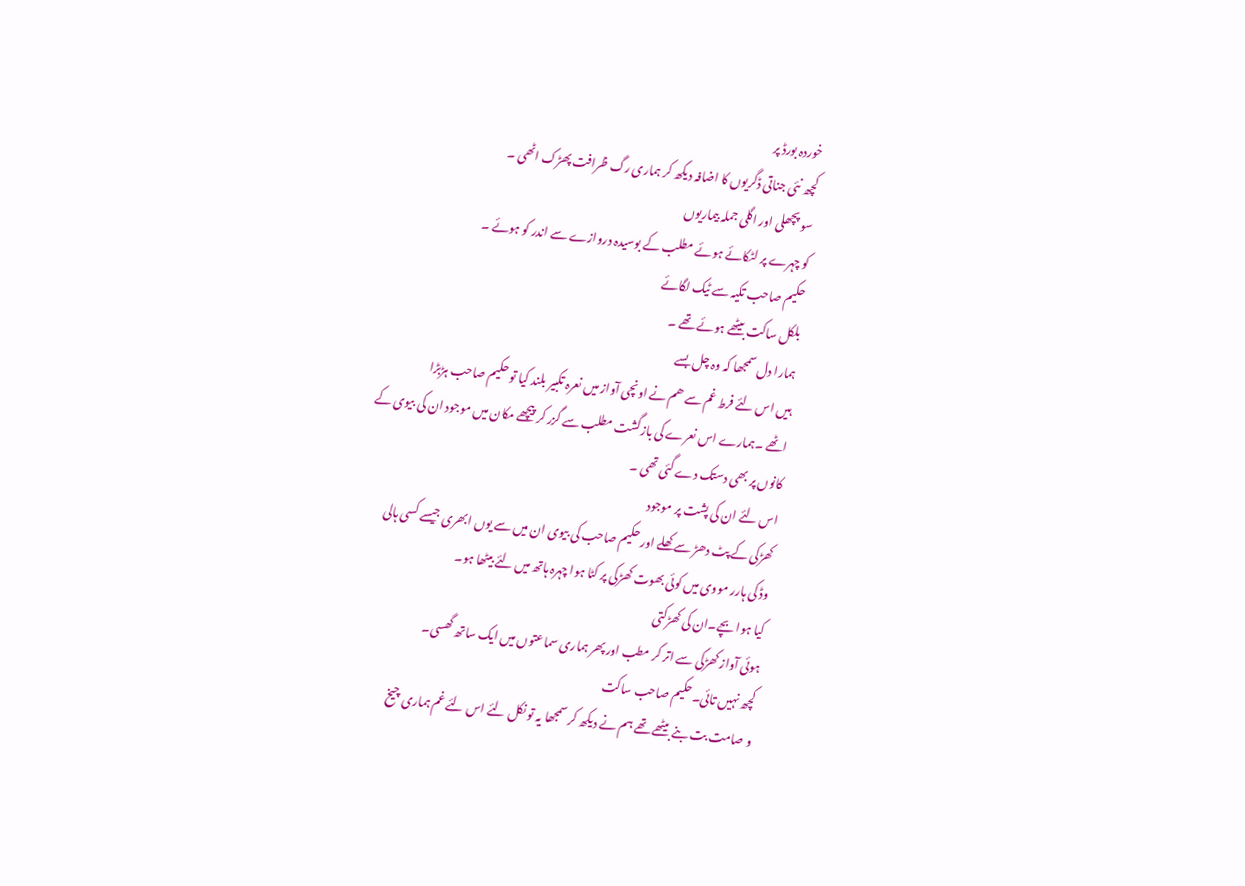خوردہ بورڈ پر
کچھ نئی جناتی ڈگریوں کا اضافہ دیکھ کر ہماری رگ ظرافت پھڑک اٹھی ۔
سو پچھلی اور اگلی جملہ بیماریوں
کو چہرے پر لٹکائے ہوئے مطلب کے بوسیدہ دروازے سے اندر کو ہوئے ۔
حکیم صاحب تکیہ سے ٹیک لگائے
بلکل ساکت بیٹھے ہوئے تھے ۔
ہمارا دل سمجھا کہ وہ چل بسے
ہیں اس لئے فرط غم سے ھم نے اونچی آواز میں نعرہ تکبیر بلند کیا تو حکیم صاحب ہڑبڑا
اٹھے ۔ہمارے اس نعرے کی بازگشت مطلب سے گزر کر پیچھے مکان میں موجود ان کی بیوی کے
کانوں پر بھی دستک دے گئی تھی ۔
اس لئے ان کی پشت پر موجود
کھڑکی کے پٹ دھڑ سے کھلے اور حکیم صاحب کی بیوی ان میں سے یوں ابھری جیسے کسی ہالی
وڈ کی ہارر مووی میں کوئی بھوت کھڑکی پر کٹا ہوا چہرہ ہاتھ میں لئے بیٹھا ہو۔
کیا ہوا بچے۔ان کی کھڑکتی
ہوئی آواز کھڑکی سے اتر کر مطب اور پھر ہماری سماعتوں میں ایک ساتھ گھسی۔
کچھ نہیں تائی۔حکیم صاحب ساکت
و صامت بت بنے بیٹھے تھے ہم نے دیکھ کر سمجھا یہ تو نکل لئے اس لئے غم ہماری چیخ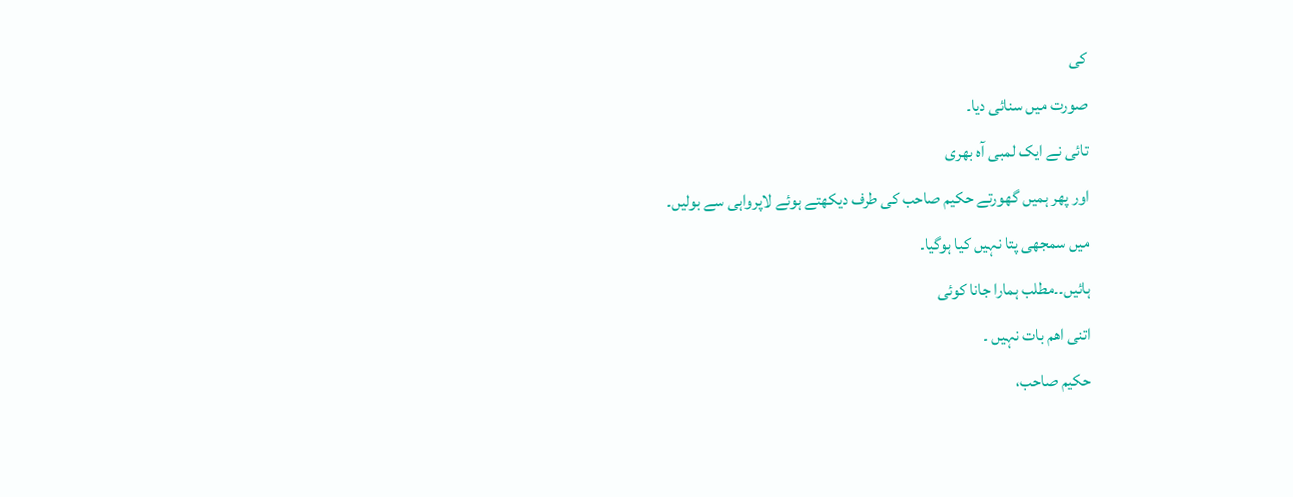کی
صورت میں سنائی دیا۔
تائی نے ایک لمبی آہ بھری
اور پھر ہمیں گھورتے حکیم صاحب کی طرف دیکھتے ہوئے لاپرواہی سے بولیں۔
میں سمجھی پتا نہیں کیا ہوگیا۔
ہائیں۔۔مطلب ہمارا جانا کوئی
اتنی اھم بات نہیں ۔
حکیم صاحب،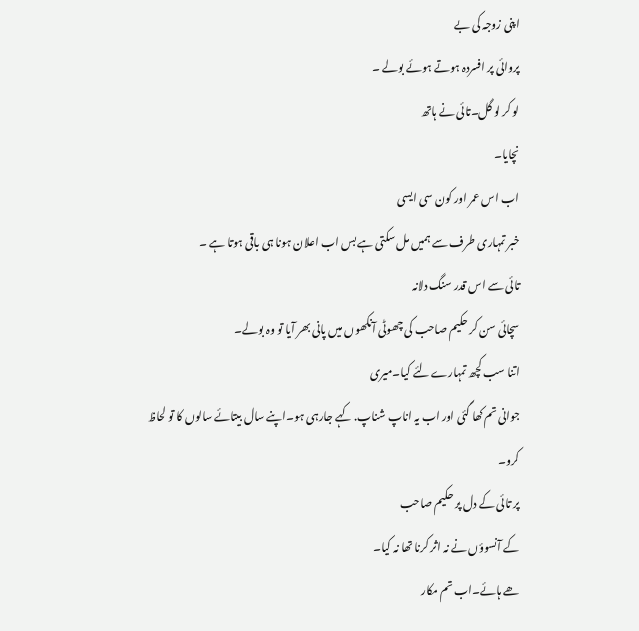اپنی زوجہ کی بے
پروائی پر افسردہ ہوتے ہوئے بولے ۔
لو کر لو گل۔تائی نے ہاتھ
نچایا۔
اب اس عمر اور کون سی ایسی
خبر تمہاری طرف سے ہمیں مل سکتی ہے بس اب اعلان ہونا ہی باقی ہوتا ہے ۔
تائی سے اس قدر سنگ دلانہ
سچائی سن کر حکیم صاحب کی چھوٹی آنکھوں میں پانی بھر آیا تو وہ بولے۔
اتنا سب کچھ تمہارے لئے کیا۔میری
جوانی تم کھا گئی اور اب یہ اناپ شناپ. کہے جارہی ہو۔اپنے سال بیتائے سالوں کا تو لحاظ
کرو۔
پر تائی کے دل پر حکیم صاحب
کے آنسوؤں نے نہ اثر کرنا تھا نہ کیا۔
ھے ہائے۔اب تم مکار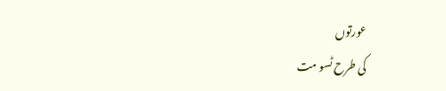عورتوں
کی طرح ٹسو مت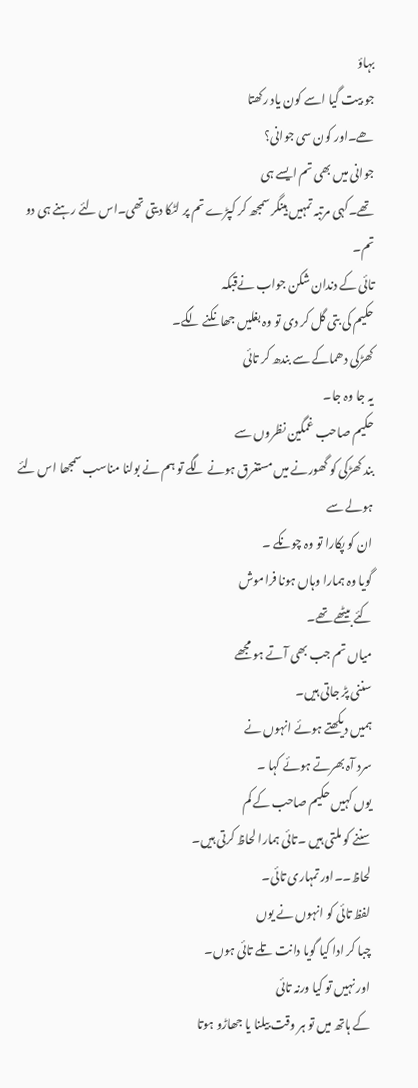بہاؤ
جو بیت گیا اسے کون یاد رکھتا
ھے۔اور کون سی جوانی؟
جوانی میں بھی تم ایسے ہی
تھے۔کہی مرتبہ تمہیں ہینگر سمجھ کر کپڑے تم پر لٹکا دیتی تھی۔اس لئے رہنے ہی دو تم۔
تائی کے دندان شکن جواب نےقبکہ
حکیم کی بتی گل کر دی تو وہ بغلیں جھانکنے لگے۔
کھڑکی دھماکے سے بندھ کر تائی
یہ جا وہ جا۔
حکیم صاحب غمگین نظروں سے
بند کھڑکی کو گھورنے میں مستغرق ہونے لگے تو ہم نے بولنا مناسب سمجھا اس لئے ہولے سے
ان کو پکارا تو وہ چونکے ۔
گویا وہ ہمارا وہاں ہونا فراموش
کئے بیٹھے تھے۔
میاں تم جب بھی آتے ہو مجھے
سننی پڑ جاتی ہیں۔
ہمیں دیکھتے ہوئے انہوں نے
سرد آہ بھرتے ہوئے کہا ۔
یوں کہیں حکیم صاحب کے کم
سننے کو ملتی ہیں ۔تائی ہمارا لحاظ کرتی ہیں۔
لحاظ۔۔اور تمہاری تائی۔
لفظ تائی کو انہوں نے یوں
چبا کر ادا کیا گویا دانت تلے تائی ہوں۔
اور نہیں تو کیا ورنہ تائی
کے ہاتھ میں تو ہر وقت بیلنا یا جھاڑو ہوتا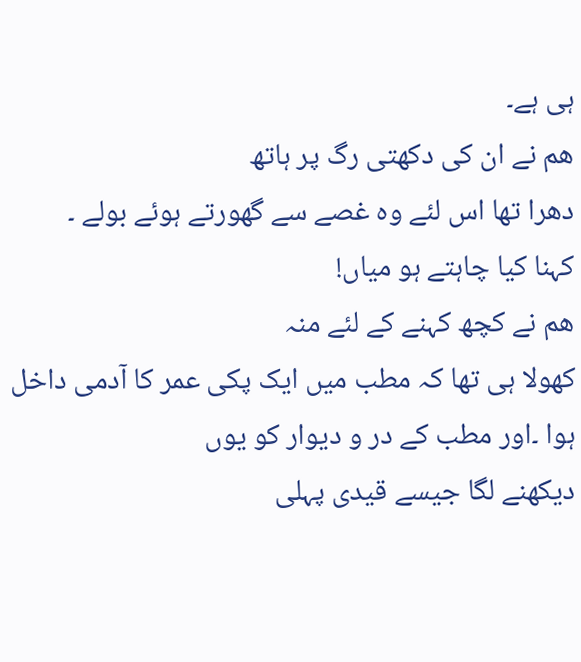ہی ہے۔
ھم نے ان کی دکھتی رگ پر ہاتھ
دھرا تھا اس لئے وہ غصے سے گھورتے ہوئے بولے ۔
کہنا کیا چاہتے ہو میاں!
ھم نے کچھ کہنے کے لئے منہ
کھولا ہی تھا کہ مطب میں ایک پکی عمر کا آدمی داخل ہوا ۔اور مطب کے در و دیوار کو یوں
دیکھنے لگا جیسے قیدی پہلی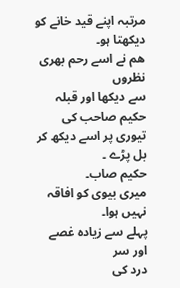مرتبہ اپنے قید خانے کو دیکھتا ہو۔
ھم نے اسے رحم بھری نظروں
سے دیکھا اور قبلہ حکیم صاحب کی تیوری پر اسے دیکھ کر بل پڑے ۔
حکیم صاب۔
میری بیوی کو افاقہ نہیں ہوا۔
پہلے سے زیادہ غصے اور سر
درد کی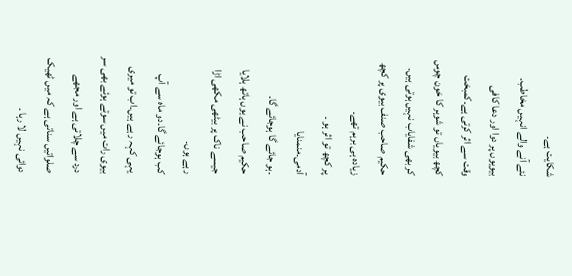شکایت ہے۔
نئے آنے والے انہیں مخاطب۔
بیویوں پر دوا اور دعا کافی
وقت سے اثر کرتی ہے۔کمبخت کچھ بیویاں تو شوہر کا خون چوس کر بھی شفایاب نہیں ہوتی ہیں۔
حکیم صاحب صنف بیوی پر کچھ
زیادہ ہی برہم تھے۔
پر کچھ تو اثر ہو ۔
آدمی۔منمنایا
۔ہو جائے گا ہوجائے گا۔
حکیم صاحب نے یوں ہاتھ ہلایا
جیسے ناک پر بیٹھی مکھی اڑا رہے ہوں۔
کب ہوجائے گا۔دو ماہ سے آپ
یہی کہہ رہے ہیں۔اب تو میری بیوی رات میں سوتے ہوئے بھی سر درد سے چلاتی ہے اور مجھے
صلواتیں سناتی ہے کہ میں ٹھیک دوائی نہیں لا رہا ۔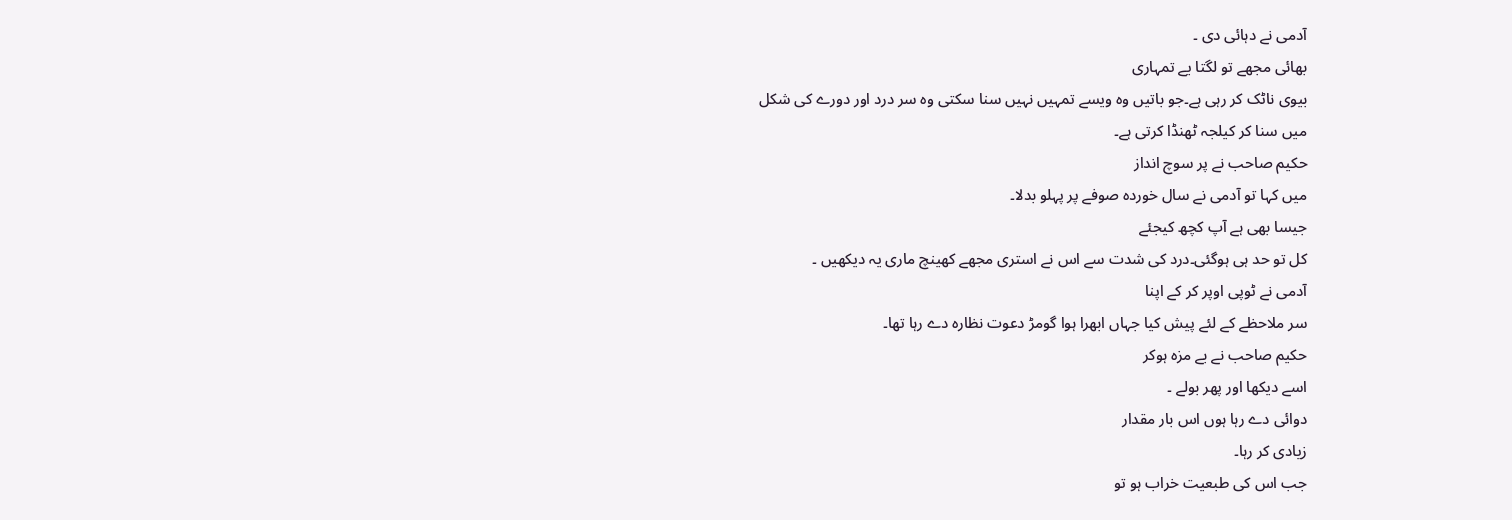آدمی نے دہائی دی ۔
بھائی مجھے تو لگتا یے تمہاری
بیوی ناٹک کر رہی ہے۔جو باتیں وہ ویسے تمہیں نہیں سنا سکتی وہ سر درد اور دورے کی شکل
میں سنا کر کیلجہ ٹھنڈا کرتی ہے۔
حکیم صاحب نے پر سوچ انداز
میں کہا تو آدمی نے سال خوردہ صوفے پر پہلو بدلا۔
جیسا بھی ہے آپ کچھ کیجئے
کل تو حد ہی ہوگئی۔درد کی شدت سے اس نے استری مجھے کھینچ ماری یہ دیکھیں ۔
آدمی نے ٹوپی اوپر کر کے اپنا
سر ملاحظے کے لئے پیش کیا جہاں ابھرا ہوا گومڑ دعوت نظارہ دے رہا تھا۔
حکیم صاحب نے بے مزہ ہوکر
اسے دیکھا اور پھر بولے ۔
دوائی دے رہا ہوں اس بار مقدار
زیادی کر رہا۔
جب اس کی طبعیت خراب ہو تو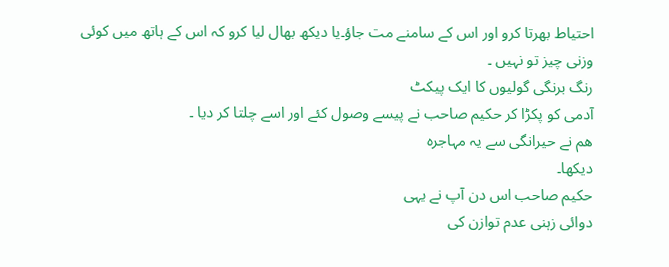احتیاط بھرتا کرو اور اس کے سامنے مت جاؤ۔یا دیکھ بھال لیا کرو کہ اس کے ہاتھ میں کوئی
وزنی چیز تو نہیں ۔
رنگ برنگی گولیوں کا ایک پیکٹ
آدمی کو پکڑا کر حکیم صاحب نے پیسے وصول کئے اور اسے چلتا کر دیا ۔
ھم نے حیرانگی سے یہ مہاجرہ
دیکھا۔
حکیم صاحب اس دن آپ نے یہی
دوائی زہنی عدم توازن کی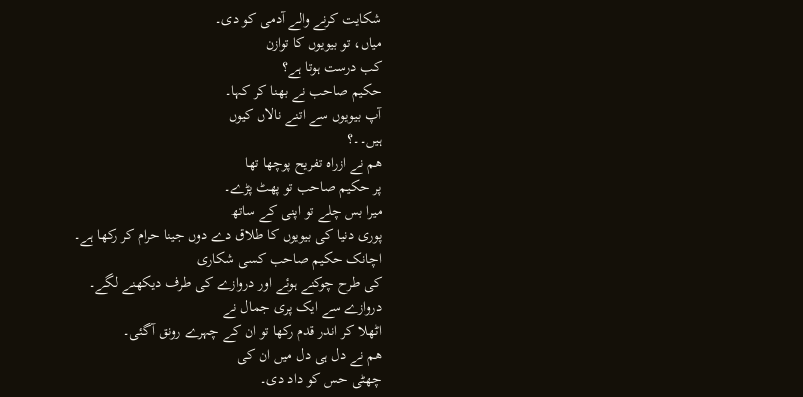شکایت کرنے والے آدمی کو دی۔
میاں، تو بیویوں کا توازن
کب درست ہوتا ہے؟
حکیم صاحب نے بھنا کر کہا۔
آپ بیویوں سے اتنے نالاں کیوں
ہیں۔۔؟
ھم نے ازراہ تفریح پوچھا تھا
پر حکیم صاحب تو پھٹ پڑے۔
میرا بس چلے تو اپنی کے ساتھ
پوری دنیا کی بیویوں کا طلاق دے دوں جینا حرام کر رکھا ہے۔
اچانک حکیم صاحب کسی شکاری
کی طرح چوکنے ہوئے اور دروازے کی طرف دیکھنے لگے۔
دروازے سے ایک پری جمال نے
اٹھلا کر اندر قدم رکھا تو ان کے چہرے رونق آگئی۔
ھم نے دل ہی دل میں ان کی
چھٹی حس کو داد دی۔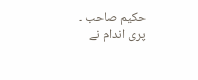حکیم صاحب ۔
پری اندام نے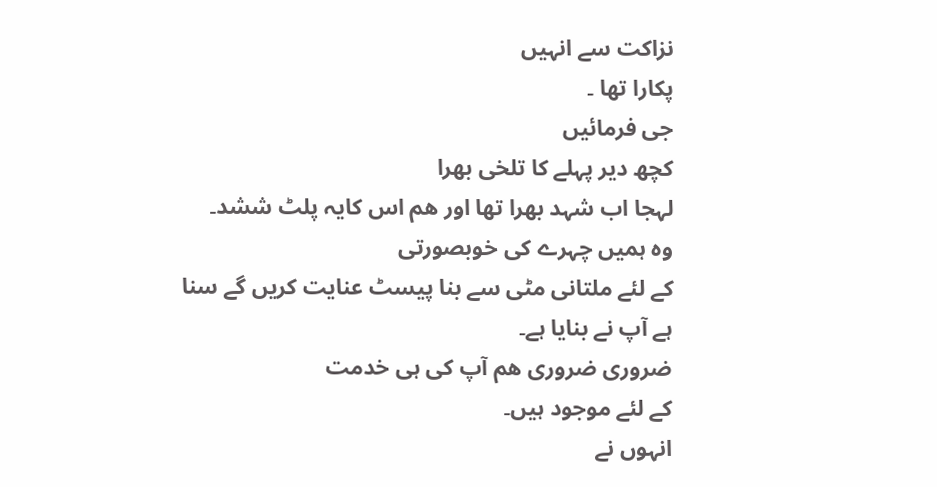نزاکت سے انہیں
پکارا تھا ۔
جی فرمائیں
کچھ دیر پہلے کا تلخی بھرا
لہجا اب شہد بھرا تھا اور ھم اس کایہ پلٹ ششد۔
وہ ہمیں چہرے کی خوبصورتی
کے لئے ملتانی مٹی سے بنا پیسٹ عنایت کریں گے سنا ہے آپ نے بنایا ہے۔
ضروری ضروری ھم آپ کی ہی خدمت
کے لئے موجود ہیں۔
انہوں نے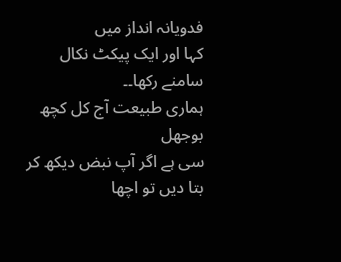فدویانہ انداز میں
کہا اور ایک پیکٹ نکال سامنے رکھا۔۔
ہماری طبیعت آج کل کچھ بوجھل
سی ہے اگر آپ نبض دیکھ کر بتا دیں تو اچھا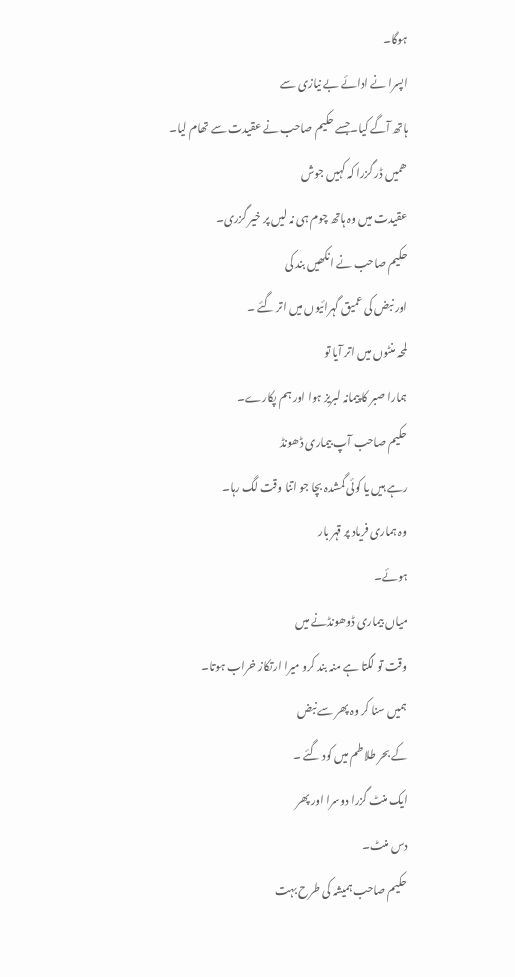ہوگا۔
اپسرا نے ادائے بے نیازی سے
ہاتھ آگے کیا۔جسے حکیم صاحب نے عقیدت سے تھام لیا۔
ھمیں ڈر گزرا کہ کہیں جوش
عقیدت میں وہ ہاتھ چوم ہی نہ لیں پر خیر گزری۔
حکیم صاحب نے انکھیں بند کی
اور نبض کی عمیق گہرائیوں میں اتر گئے ۔
لمحہ منٹوں میں اتر آیا تو
ہمارا صبر کا پیمانہ لبریز ہوا اور ہم پکارے۔
حکیم صاحب آپ بیماری ڈھونڈ
رہے ہیں یا کوئی گمشدہ بچا جو اتنا وقت لگ رہا۔
وہ ہماری فریاد پر قہر بار
ہوئے۔
میاں بیماری ڈوھونڈنے میں
وقت تو لگتا ہے منہ بند کرو میرا ارتکاز خراب ہوتا۔
ہمیں سنا کر وہ پھر سے نبض
کے بحر طلاطم میں کود گئے ۔
ایک منٹ گزرا دوسرا اور پھر
دس منٹ۔
حکیم صاحب ہمیشہ کی طرح بہت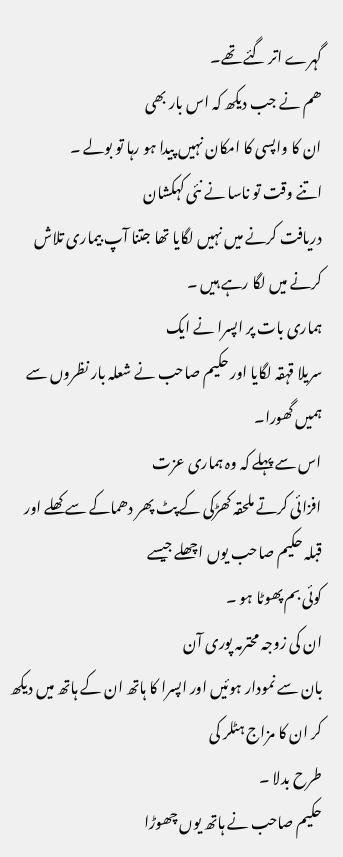گہرے اتر گئے تھے۔
ھم نے جب دیکھ کہ اس بار بھی
ان کا واپسی کا امکان نہیں پیدا ہو رہا تو بولے ۔
اتنے وقت تو ناسا نے نئی کہکشان
دریافت کرنے میں نہیں لگایا تھا جتنا آپ بیماری تلاش کرنے میں لگا رہے ہیں ۔
ہماری بات پر اپسرا نے ایک
سریلا قہقہ لگایا اور حکیم صاحب نے شعلہ بار نظروں سے ہمیں گھورا۔
اس سے پہلے کہ وہ ہماری عزت
افزائی کرتے ملحقہ کھڑکی کے پٹ پھر دھماکے سے کھلے اور قبلہ حکیم صاحب یوں اچھلے جیسے
کوئی بم پھوٹا ہو ۔
ان کی زوجہ محترمہ پوری آن
بان سے نمودار ہوئیں اور اپسرا کا ہاتھ ان کے ہاتھ میں دیکھ کر ان کا مزاج ہٹلر کی
طرح بدلا ۔
حکیم صاحب نے ہاتھ یوں چھوڑا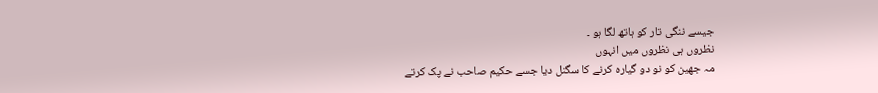جیسے ننگی تار کو ہاتھ لگا ہو ۔
نظروں ہی نظروں میں انہوں
مہ جھین کو نو دو گیارہ کرنے کا سگنل دیا جسے حکیم صاحب نے پک کرتے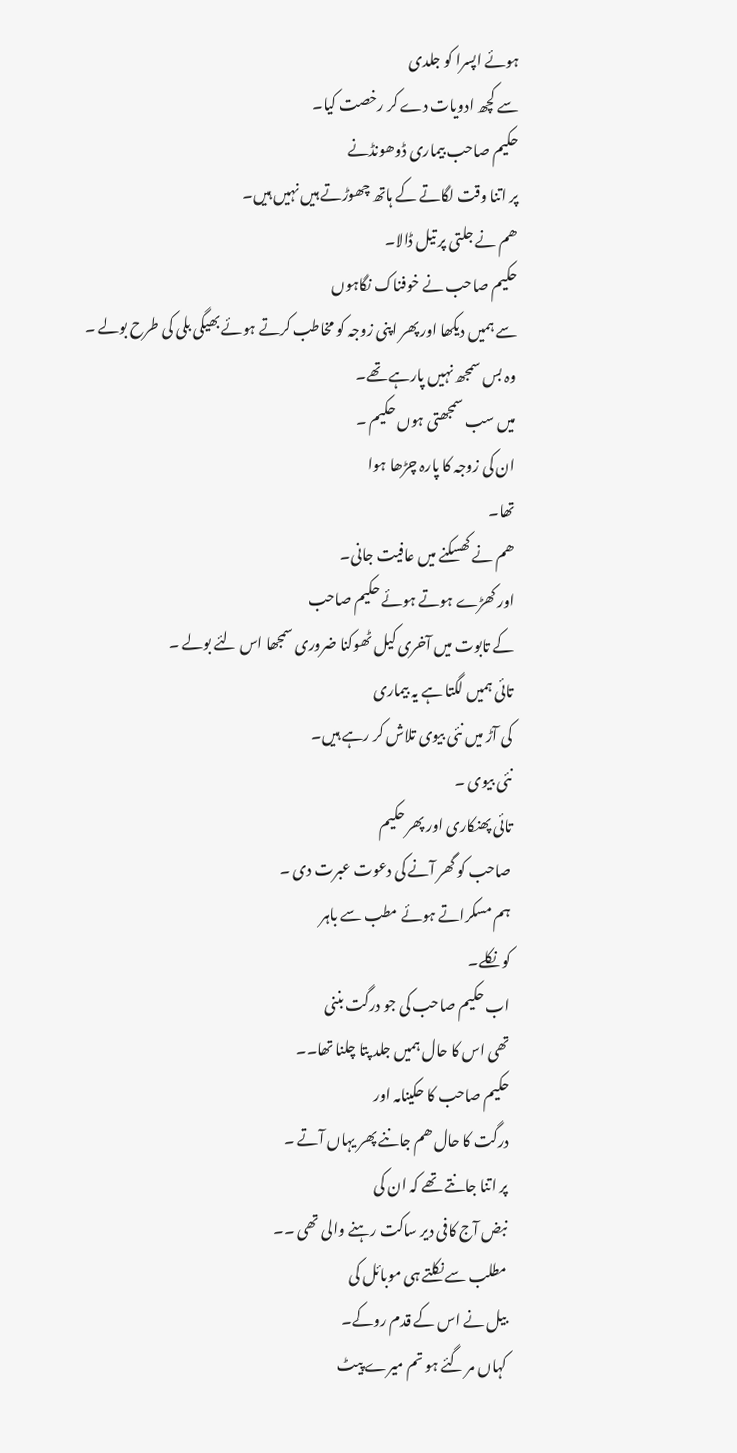ہوئے اپسرا کو جلدی
سے کچھ ادویات دے کر رخصت کیا۔
حکیم صاحب بیماری ڈوھونڈنے
پر اتنا وقت لگاتے کے ہاتھ چھوڑتے ہیں نہیں ہیں۔
ھم نے جلتی پر تیل ڈالا۔
حکیم صاحب نے خوفناک نگاہوں
سے ہمیں دیکھا اور پھر اپنی زوجہ کو مخاطب کرتے ہوئے بھیگی بلی کی طرح بولے ۔
وہ بس سمجھ نہیں پارہے تھے۔
میں سب سمجھتی ہوں حکیم ۔
ان کی زوجہ کا پارہ چڑھا ہوا
تھا۔
ھم نے کھسکنے میں عافیت جانی۔
اور کھڑے ہوتے ہوئے حکیم صاحب
کے تابوت میں آخری کیل ٹھوکنا ضروری سمجھا اس لئے بولے ۔
تائی ہمیں لگتا ہے یہ بیماری
کی آڑ میں نئی بیوی تلاش کر رہے ہیں۔
نئی بیوی ۔
تائی پھنکاری اور پھر حکیم
صاحب کو گھر آنے کی دعوت عبرت دی ۔
ہم مسکراتے ہوئے مطب سے باہر
کو نکلے۔
اب حکیم صاحب کی جو درگت بننی
تھی اس کا حال ہمیں جلد پتا چلنا تھا۔۔
حکیم صاحب کا حکینامہ اور
درگت کا حال ھم جاننے پھر یہاں آتے ۔
پر اتنا جانتے تھے کہ ان کی
نبض آج کافی دیر ساکت رہنے والی تھی ۔۔
مطلب سے نکلتے ہی موبائل کی
بیل نے اس کے قدم روکے۔
کہاں مر گئے ہو تم میرے پیٹ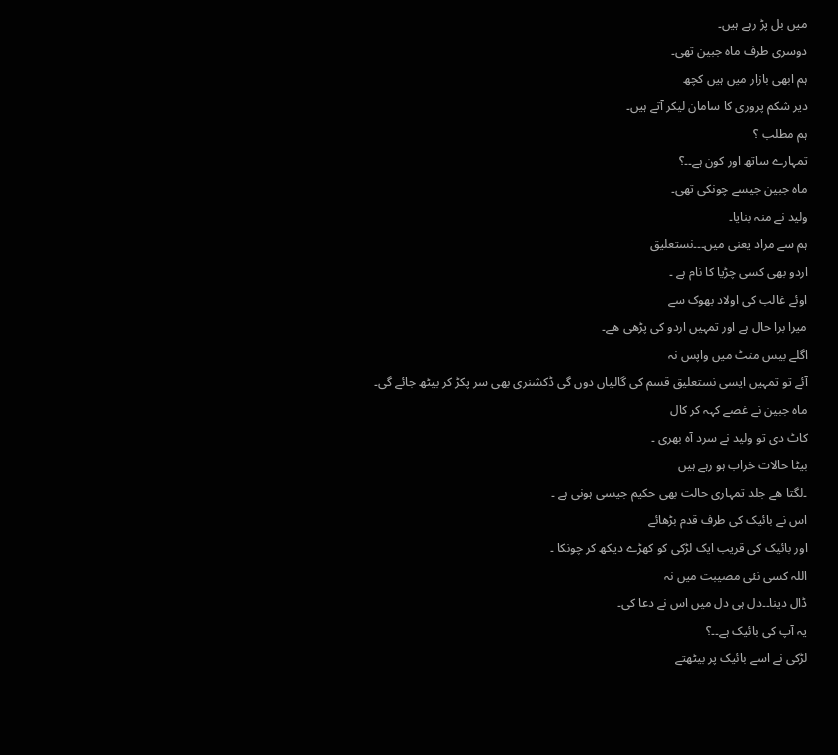میں بل پڑ رہے ہیں۔
دوسری طرف ماہ جبین تھی۔
ہم ابھی بازار میں ہیں کچھ
دیر شکم پروری کا سامان لیکر آتے ہیں۔
ہم مطلب ؟
تمہارے ساتھ اور کون ہے۔۔؟
ماہ جبین جیسے چونکی تھی۔
ولید نے منہ بنایا۔
ہم سے مراد یعنی میں۔۔۔نستعلیق
اردو بھی کسی چڑیا کا نام ہے ۔
اوئے غالب کی اولاد بھوک سے
میرا برا حال ہے اور تمہیں اردو کی پڑھی ھے۔
اگلے بیس منٹ میں واپس نہ
آئے تو تمہیں ایسی نستعلیق قسم کی گالیاں دوں گی ڈکشنری بھی سر پکڑ کر بیٹھ جائے گی۔
ماہ جبین نے غصے کہہ کر کال
کاٹ دی تو ولید نے سرد آہ بھری ۔
بیٹا حالات خراب ہو رہے ہیں
۔لگتا ھے جلد تمہاری حالت بھی حکیم جیسی ہونی ہے ۔
اس نے بائیک کی طرف قدم بڑھائے
اور بائیک کی قریب ایک لڑکی کو کھڑے دیکھ کر چونکا ۔
اللہ کسی نئی مصیبت میں نہ
ڈال دینا۔۔دل ہی دل میں اس نے دعا کی۔
یہ آپ کی بائیک ہے۔۔؟
لڑکی نے اسے بائیک پر بیٹھتے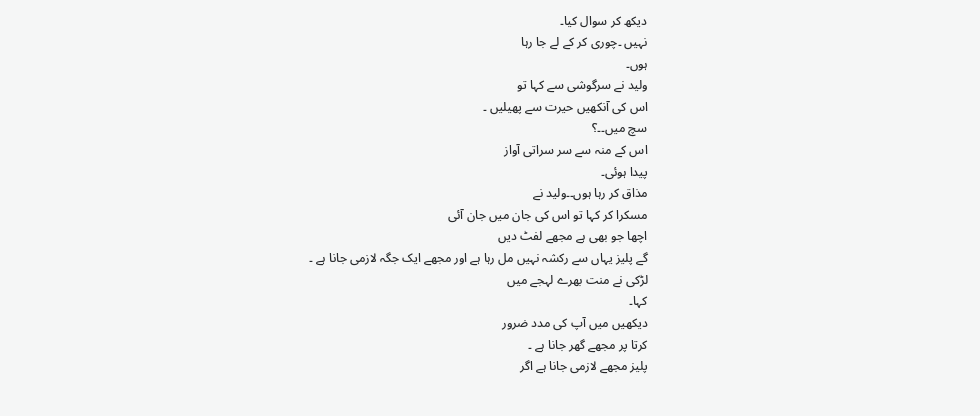دیکھ کر سوال کیا۔
نہیں ۔چوری کر کے لے جا رہا
ہوں۔
ولید نے سرگوشی سے کہا تو
اس کی آنکھیں حیرت سے پھیلیں ۔
سچ میں۔۔؟
اس کے منہ سے سر سراتی آواز
پیدا ہوئی۔
مذاق کر رہا ہوں۔۔ولید نے
مسکرا کر کہا تو اس کی جان میں جان آئی
اچھا جو بھی ہے مجھے لفٹ دیں
گے پلیز یہاں سے رکشہ نہیں مل رہا ہے اور مجھے ایک جگہ لازمی جانا ہے ۔
لڑکی نے منت بھرے لہجے میں
کہا۔
دیکھیں میں آپ کی مدد ضرور
کرتا پر مجھے گھر جانا ہے ۔
پلیز مجھے لازمی جانا ہے اگر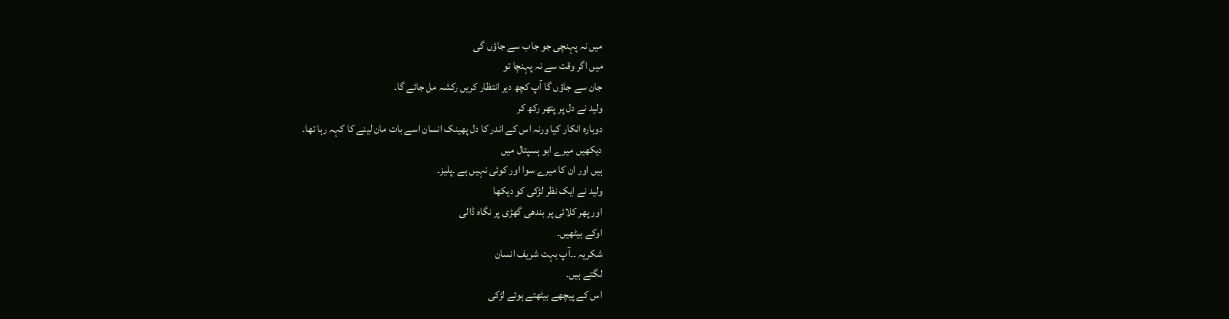میں نہ پہنچی جو جاب سے جاؤں گی
میں اگر وقت سے نہ پہنچا تو
جان سے جاؤں گا آپ کچھ دیر انتظار کریں رکشہ مل جائے گا۔
ولید نے دل پر پتھر رکھ کر
دوبارہ انکار کیا ورنہ اس کے اندر کا دل پھینک انسان اسے بات مان لینے کا کہہ رہا تھا۔
دیکھیں میرے ابو ہسپتال میں
ہیں اور ان کا میرے سوا اور کوئی نہیں ہے ۔پلیز۔
ولید نے ایک نظر لڑکی کو دیکھا
اور پھر کلائی پر بندھی گھڑی پر نگاہ ڈالی
اوکے بیٹھیں۔
شکریہ ۔۔آپ بہت شریف انسان
لگتے ہیں۔
اس کے پیچھے بیٹھتے ہوئے لڑکی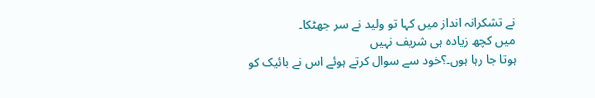نے تشکرانہ انداز میں کہا تو ولید نے سر جھٹکا۔
میں کچھ زیادہ ہی شریف نہیں
ہوتا جا رہا ہوں۔؟خود سے سوال کرتے ہوئے اس نے بائیک کو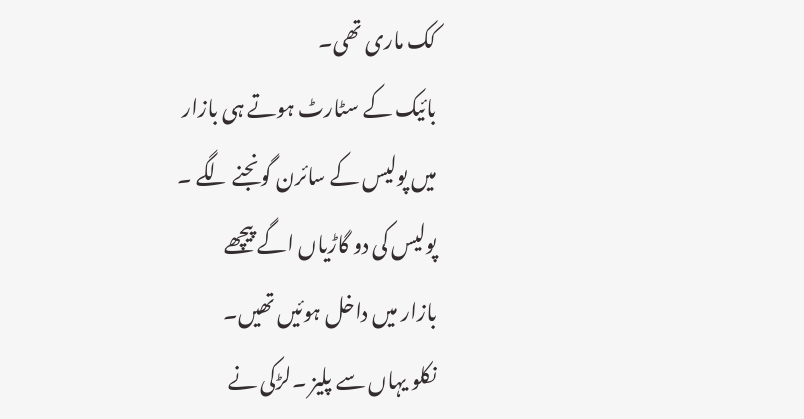کک ماری تھی۔
بائیک کے سٹارٹ ہوتے ہی بازار
میں پولیس کے سائرن گونجنے لگے ۔
پولیس کی دو گاڑیاں اگے پیچھے
بازار میں داخل ہوئیں تھیں۔
نکلو یہاں سے پلیز ۔لڑکی نے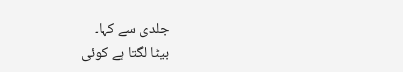جلدی سے کہا۔
بیٹا لگتا ہے کوئی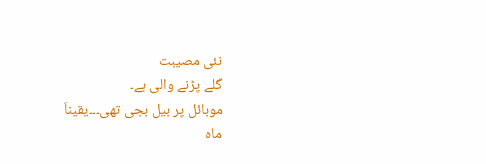نئی مصیبت
گلے پڑنے والی ہے۔
موبائل پر بیل بجی تھی۔۔۔یقیناَ
ماہ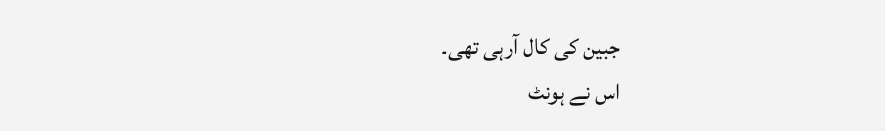جبین کی کال آرہی تھی۔
اس نے ہونٹ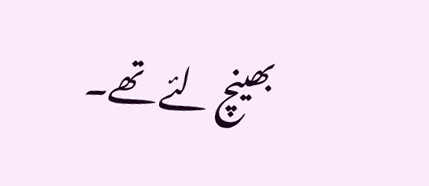بھینچ لئے تھے۔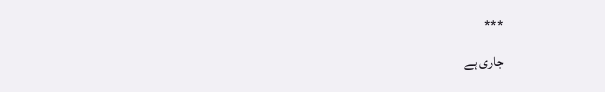***
جاری ہے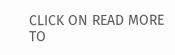CLICK ON READ MORE TO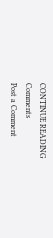CONTINUE READING
Comments
Post a Comment